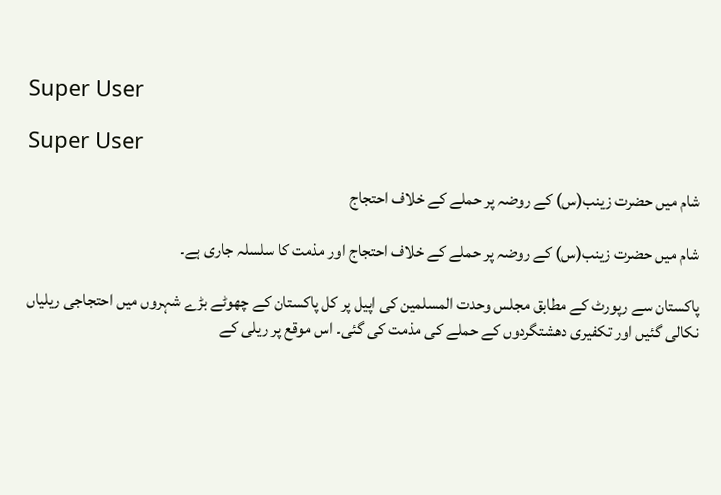Super User

Super User

شام میں حضرت زینب(س) کے روضہ پر حملے کے خلاف احتجاج

شام میں حضرت زینب(س) کے روضہ پر حملے کے خلاف احتجاج اور مذمت کا سلسلہ جاری ہے۔

پاکستان سے رپورٹ کے مطابق مجلس وحدت المسلمین کی اپیل پر کل پاکستان کے چھوٹے بڑے شہروں میں احتجاجی ریلیاں نکالی گئیں اور تکفیری دھشتگردوں کے حملے کی مذمت کی گئی۔ اس موقع پر ریلی کے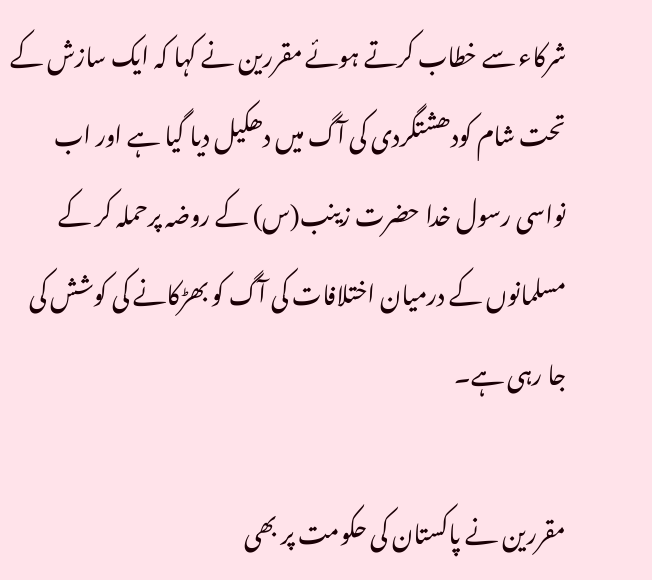شرکاء سے خطاب کرتے ہوئے مقررین نے کہا کہ ایک سازش کے تحت شام کودھشتگردی کی آگ میں دھکیل دیا گیا ہے اور اب نواسی رسول خدا حضرت زینب(س) کے روضہ پرحملہ کر کے مسلمانوں کے درمیان اختلافات کی آگ کو بھڑکانے کی کوشش کی جا رہی ہے۔

مقررین نے پاکستان کی حکومت پر بھی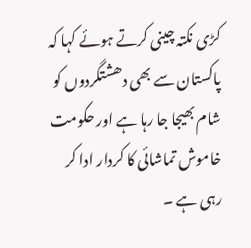کڑی نکتہ چینی کرتے ہوئے کہا کہ پاکستان سے بھی دھشتگردوں کو شام بھیجا جا رہا ہے اور حکومت خاموش تماشائی کا کردار ادا کر رہی ہے ۔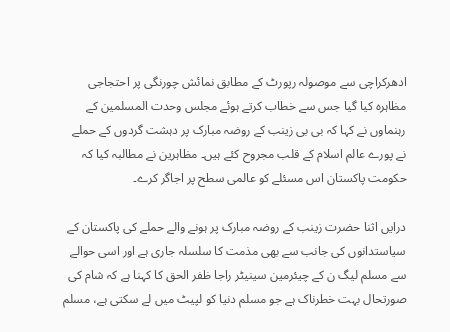ادھرکراچی سے موصولہ رپورٹ کے مطابق نمائش چورنگی پر احتجاجی مظاہرہ کیا گیا جس سے خطاب کرتے ہوئے مجلس وحدت المسلمین کے رہنماوں نے کہا کہ بی بی زینب کے روضہ مبارک پر دہشت گردوں کے حملے نے پورے عالم اسلام کے قلب مجروح کئے ہیں۔ مظاہرین نے مطالبہ کیا کہ حکومت پاکستان اس مسئلے کو عالمی سطح پر اجاگر کرے۔

درایں اثنا حضرت زینب کے روضہ مبارک پر ہونے والے حملے کی پاکستان کے سیاستدانوں کی جانب سے بھی مذمت کا سلسلہ جاری ہے اور اسی حوالے سے مسلم لیگ ن کے چیئرمین سینیٹر راجا ظفر الحق کا کہنا ہے کہ شام کی صورتحال بہت خطرناک ہے جو مسلم دنیا کو لپیٹ میں لے سکتی ہے، مسلم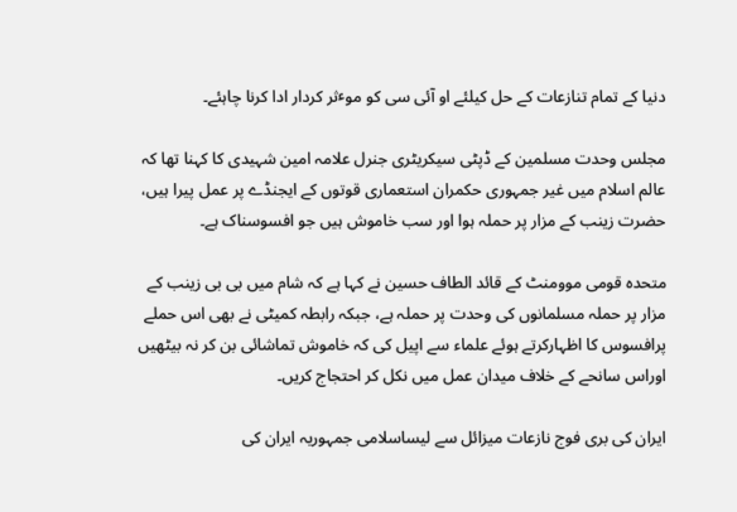دنیا کے تمام تنازعات کے حل کیلئے او آئی سی کو موٴثر کردار ادا کرنا چاہئے۔

مجلس وحدت مسلمین کے ڈپٹی سیکریٹری جنرل علامہ امین شہیدی کا کہنا تھا کہ عالم اسلام میں غیر جمہوری حکمران استعماری قوتوں کے ایجنڈے پر عمل پیرا ہیں، حضرت زینب کے مزار پر حملہ ہوا اور سب خاموش ہیں جو افسوسناک ہے۔

متحدہ قومی موومنٹ کے قائد الطاف حسین نے کہا ہے کہ شام میں بی بی زینب کے مزار پر حملہ مسلمانوں کی وحدت پر حملہ ہے، جبکہ رابطہ کمیٹی نے بھی اس حملے پرافسوس کا اظہارکرتے ہوئے علماء سے اپیل کی کہ خاموش تماشائی بن کر نہ بیٹھیں اوراس سانحے کے خلاف میدان عمل میں نکل کر احتجاج کریں۔

ایران کی بری فوج نازعات میزائل سے لیساسلامی جمہوریہ ایران کی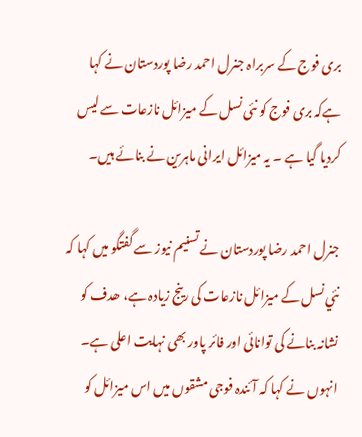بری فوج کے سربراہ جنرل احمد رضا پوردستان نے کہا ہےکہ بری فوج کو نئی نسل کے میزائل نازعات سے لیس کردیا گيا ہے ۔ یہ میزائل ایرانی ماہرین نے بنائے ہیں۔

جنرل احمد رضا پوردستان نے تسنیم نیوز سے گفتگو میں کہا کہ نئي نسل کے میزائل نازعات کی رینج زیادہ ہے، ھدف کو نشانہ بنانے کی توانائی اور فائر پاور بھی نہایت اعلی ہے۔ انہوں نے کہا کہ آئندہ فوجی مشقوں میں اس میزائل کو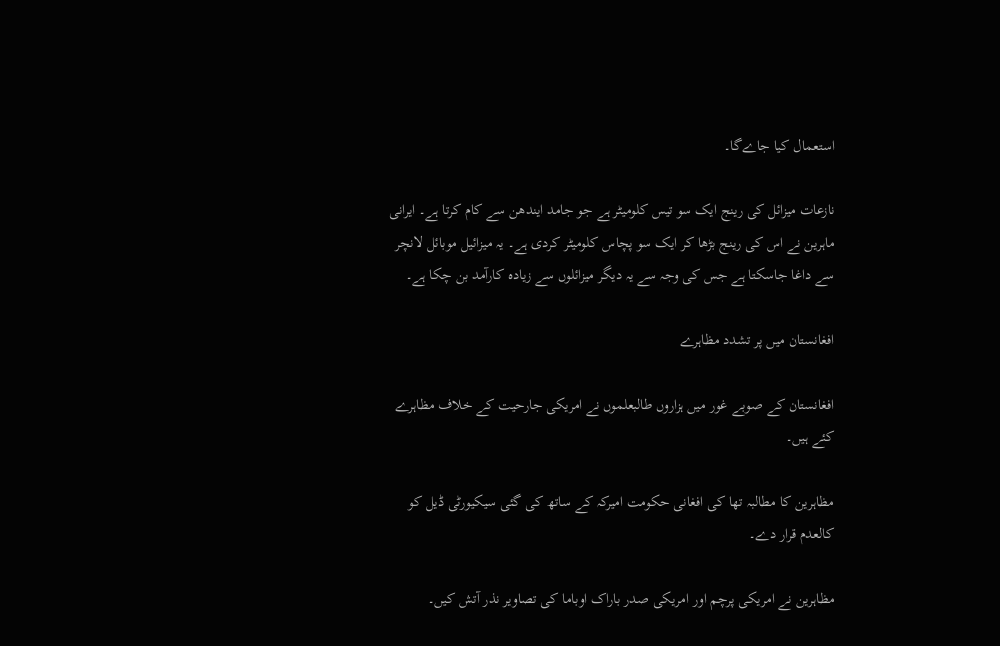استعمال کیا جاےگا۔

نازعات میزائل کی رینج ایک سو تیس کلومیٹر ہے جو جامد ایندھن سے کام کرتا ہے۔ ایرانی ماہرین نے اس کی رینج بڑھا کر ایک سو پچاس کلومیٹر کردی ہے۔ یہ میزائیل موبائل لانچر سے داغا جاسکتا ہے جس کی وجہ سے یہ دیگر میزائلوں سے زیادہ کارآمد بن چکا ہے۔

افغانستان میں پر تشدد مظاہرے

افغانستان کے صوبے غور میں ہزاروں طالبعلموں نے امریکی جارحیت کے خلاف مظاہرے کئے ہیں۔

مظاہرین کا مطالبہ تھا کی افغانی حکومت امیرکہ کے ساتھ کی گئی سیکیورٹی ڈیل کو کالعدم قرار دے۔

مظاہرین نے امریکی پرچم اور امریکی صدر باراک اوباما کی تصاویر نذر آتش کیں۔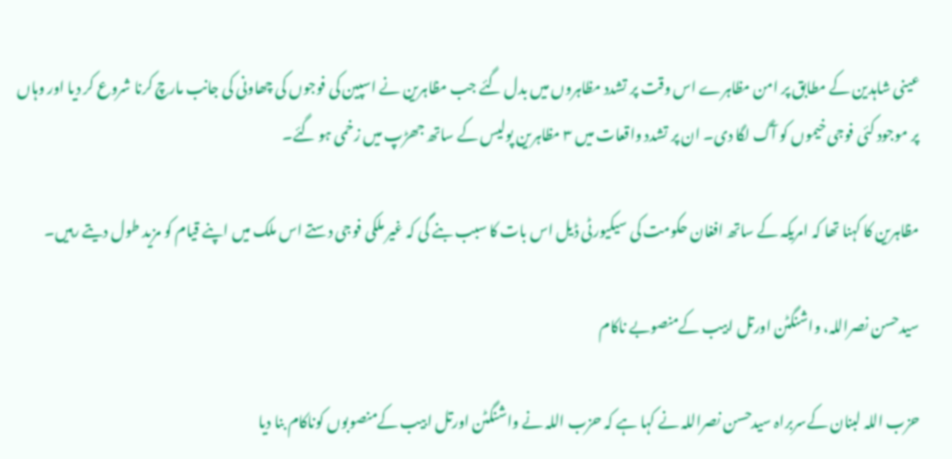عینی شاہدین کے مطابق پر امن مظاہرے اس وقت پر تشدد مظاہروں میں بدل گئے جب مظاہرین نے اسپین کی فوجوں کی چھاونی کی جانب مارچ کرنا شروع کر دیا اور وہاں پر موجود کئی فوجی خیموں کو آگ لگا دی۔ ان پر تشدد واقعات میں ۳ مظاہرین پولیس کے ساتھ جھڑپ میں زخمی ہو گئے۔

مظاہرین کا کہنا تھا کہ امریکہ کے ساتھ افغان حکومت کی سیکیورٹی ڈیل اس بات کا سبب بنے گی کہ غیر ملکی فوجی دستے اس ملک میں اپنے قیام کو مزید طول دیتے رہیں۔

سیدحسن نصراللہ، واشنگٹن اورتل ابیب کےمنصوبے ناکام

حزب اللہ لبنان کےسربراہ سیدحسن نصراللہ نے کہا ہے کہ حزب اللہ نے واشنگٹن اورتل ابیب کےمنصوبوں کوناکام بنا دیا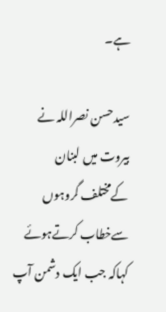ہے۔

سیدحسن نصراللہ نے بیروت ميں لبنان کےمختلف گروہوں سےخطاب کرتےہوئے کہاکہ جب ایک دشمن آپ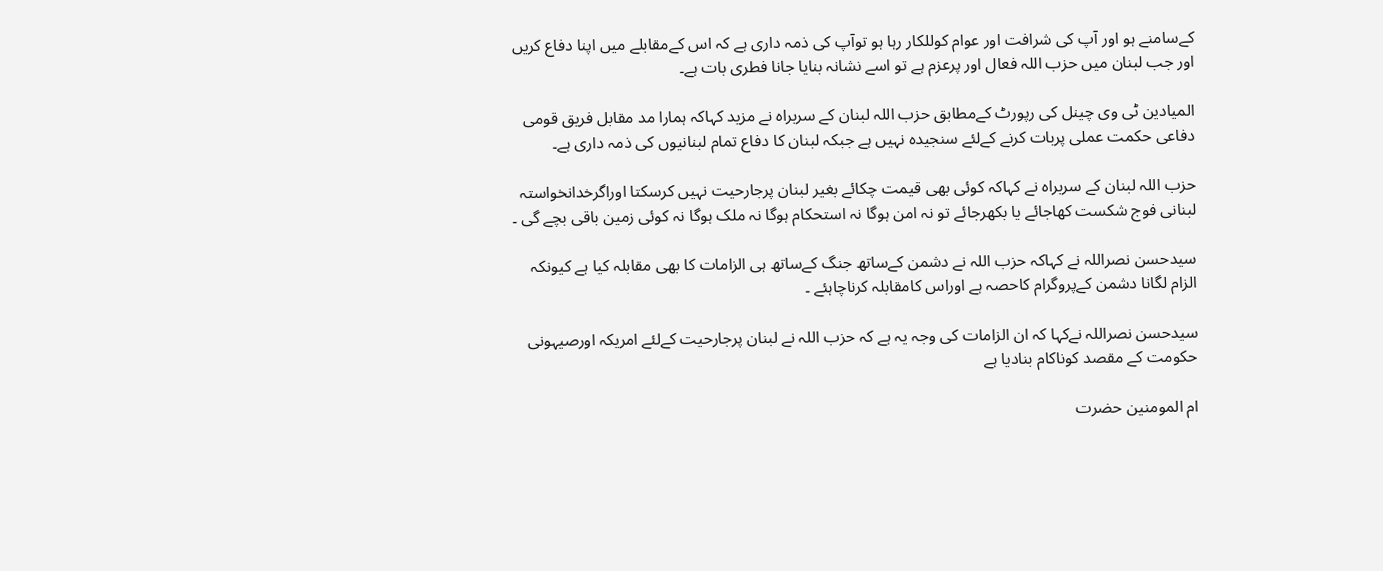کےسامنے ہو اور آپ کی شرافت اور عوام کوللکار رہا ہو توآپ کی ذمہ داری ہے کہ اس کےمقابلے میں اپنا دفاع کریں اور جب لبنان میں حزب اللہ فعال اور پرعزم ہے تو اسے نشانہ بنایا جانا فطری بات ہے۔

المیادین ٹی وی چینل کی رپورٹ کےمطابق حزب اللہ لبنان کے سربراہ نے مزید کہاکہ ہمارا مد مقابل فریق قومی دفاعی حکمت عملی پربات کرنے کےلئے سنجیدہ نہيں ہے جبکہ لبنان کا دفاع تمام لبنانیوں کی ذمہ داری ہے۔

حزب اللہ لبنان کے سربراہ نے کہاکہ کوئی بھی قیمت چکائے بغیر لبنان پرجارحیت نہيں کرسکتا اوراگرخدانخواستہ لبنانی فوج شکست کھاجائے یا بکھرجائے تو نہ امن ہوگا نہ استحکام ہوگا نہ ملک ہوگا نہ کوئی زمین باقی بچے گی ۔

سیدحسن نصراللہ نے کہاکہ حزب اللہ نے دشمن کےساتھ جنگ کےساتھ ہی الزامات کا بھی مقابلہ کیا ہے کیونکہ الزام لگانا دشمن کےپروگرام کاحصہ ہے اوراس کامقابلہ کرناچاہئے ۔

سیدحسن نصراللہ نےکہا کہ ان الزامات کی وجہ یہ ہے کہ حزب اللہ نے لبنان پرجارحیت کےلئے امریکہ اورصیہونی حکومت کے مقصد کوناکام بنادیا ہے

ام المومنین حضرت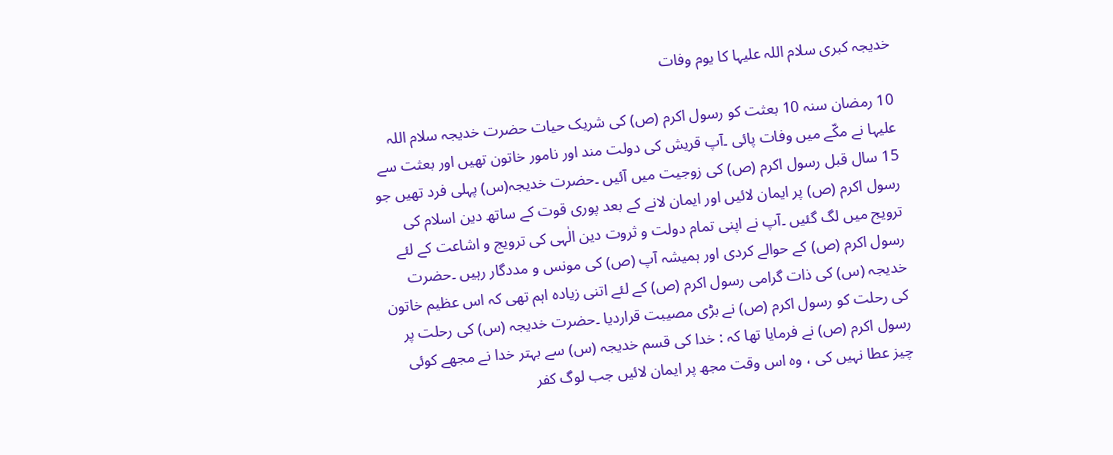خدیجہ کبری سلام اللہ علیہا کا یوم وفات

10 رمضان سنہ 10 بعثت کو رسول اکرم (ص) کی شریک حیات حضرت خدیجہ سلام اللہ علیہا نے مکّے میں وفات پائی ۔آپ قریش کی دولت مند اور نامور خاتون تھیں اور بعثت سے 15 سال قبل رسول اکرم (ص) کی زوجیت میں آئیں ۔حضرت خدیجہ(س) پہلی فرد تھیں جو رسول اکرم (ص) پر ایمان لائیں اور ایمان لانے کے بعد پوری قوت کے ساتھ دین اسلام کی ترویج میں لگ گئیں ۔آپ نے اپنی تمام دولت و ثروت دین الٰہی کی ترویج و اشاعت کے لئے رسول اکرم (ص) کے حوالے کردی اور ہمیشہ آپ (ص) کی مونس و مددگار رہیں ۔حضرت خدیجہ (س) کی ذات گرامی رسول اکرم (ص) کے لئے اتنی زيادہ اہم تھی کہ اس عظیم خاتون کی رحلت کو رسول اکرم (ص) نے بڑی مصیبت قراردیا ۔حضرت خدیجہ (س) کی رحلت پر رسول اکرم (ص) نے فرمایا تھا کہ : خدا کی قسم خدیجہ (س) سے بہتر خدا نے مجھے کوئی چیز عطا نہیں کی ، وہ اس وقت مجھ پر ایمان لائیں جب لوگ کفر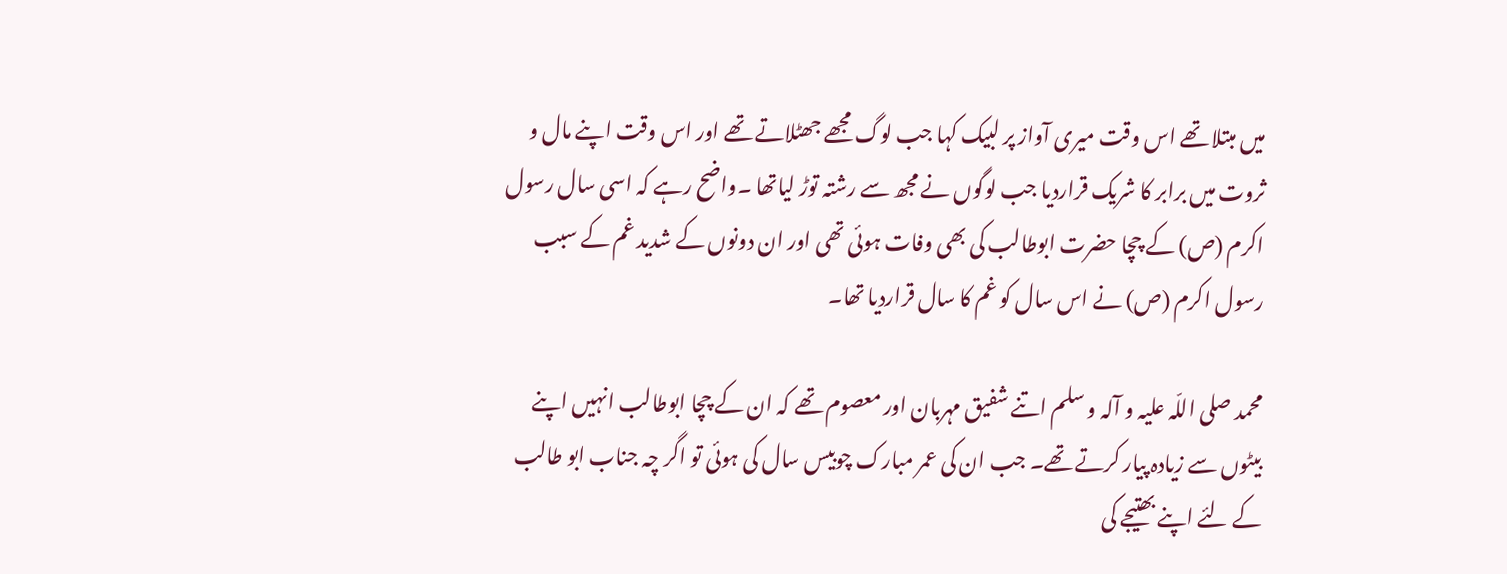میں مبتلا تھے اس وقت میری آواز پر لبیک کہا جب لوگ مجھے جھٹلاتے تھے اور اس وقت اپنے مال و ثروت میں برابر کا شریک قراردیا جب لوگوں نے مجھ سے رشتہ توڑ لیاتھا ۔واضح رہے کہ اسی سال رسول اکرم (ص) کے چچا حضرت ابوطالب کی بھی وفات ہوئی تھی اور ان دونوں کے شدید غم کے سبب رسول اکرم (ص) نے اس سال کو غم کا سال قراردیا تھا۔

محمد صلی اللّہ علیہ و آلہ و سلم اتنے شفیق مہربان اور معصوم تھے کہ ان کے چچا ابوطالب انہیں اپنے بیٹوں سے زیادہ پیار کرتے تھے۔ جب ان کی عمر مبارک چوبیس سال کی ہوئی تو اگر چہ جناب ابو طالب کے لئے اپنے بھتیجے کی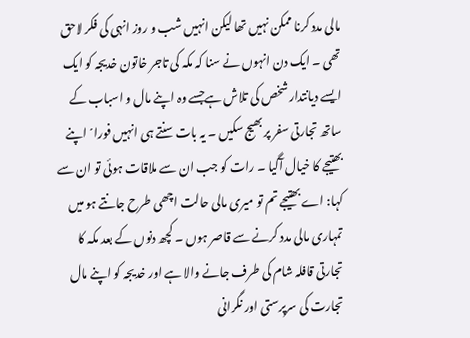مالی مدد کرنا ممکن نہیں تھا لیکن انہیں شب و روز انہی کی فکر لاحق تھی ۔ ایک دن انہوں نے سنا کہ مکہ کی تاجر خاتون خدیجہ کو ایک ایسے دیانتدار شخص کی تلاش ہےجسے وہ اپنے مال و اسباب کے ساتھ تجارتی سفر پر بھیج سکیں ۔ یہ بات سنتے ہی انہیں فورا´ اپنے بھتیجے کا خیال آگیا ۔ رات کو جب ان سے ملاقات ہوئی تو ان سے کہا: اے بھتیجے تم تو میری مالی حالت اچھی طرح جانتے ہو میں تمہاری مالی مدد کرنے سے قاصر ہوں ۔ کچھ دنوں کے بعد مکہ کا تجارتی قافلہ شام کی طرف جانے والا ہے اور خدیجہ کو اپنے مال تجارت کی سرپرستی اور نگرانی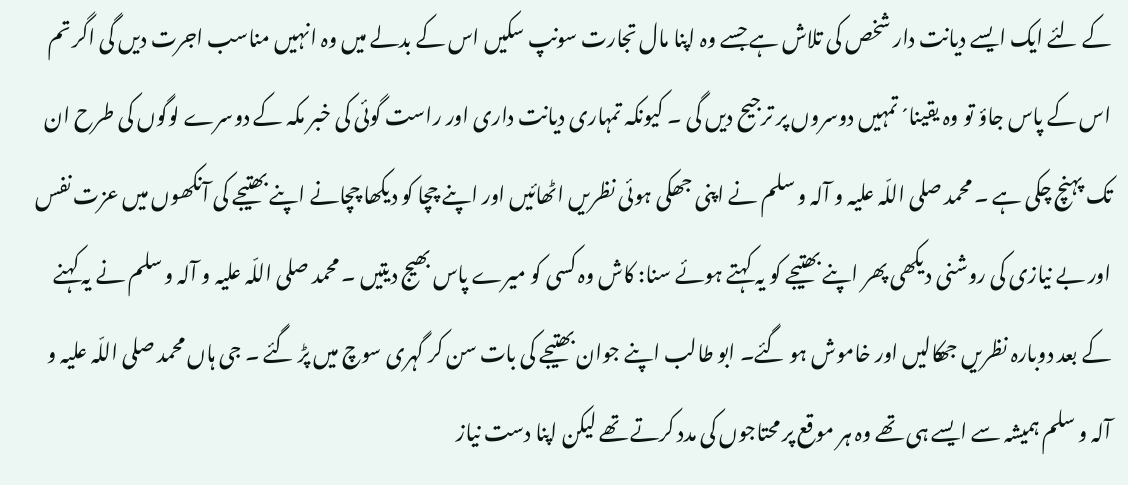کے لئے ایک ایسے دیانت دار شخص کی تلاش ہے جسے وہ اپنا مال تجارت سونپ سکیں اس کے بدلے میں وہ انہیں مناسب اجرت دیں گی اگر تم اس کے پاس جاؤ تو وہ یقینا´ تمہیں دوسروں پر ترجیح دیں گی ۔ کیونکہ تمہاری دیانت داری اور راست گوئی کی خبر مکہ کے دوسرے لوگوں کی طرح ان تک پہنچ چکی ہے ۔ محمد صلی اللّہ علیہ و آلہ و سلم نے اپنی جھکی ہوئی نظریں اٹھائیں اور اپنے چچا کو دیکھا چچانے اپنے بھتیجے کی آنکھوں میں عزت نفس اور بے نیازی کی روشنی دیکھی پھر اپنے بھتیجے کو یہ کہتے ہوئے سنا: کاش وہ کسی کو میرے پاس بھیج دیتیں ۔ محمد صلی اللّہ علیہ و آلہ و سلم نے یہ کہنے کے بعد دوبارہ نظریں جھکالیں اور خاموش ہو گئے۔ ابو طالب اپنے جوان بھتیجے کی بات سن کر گہری سوچ میں پڑ گئے ۔ جی ہاں محمد صلی اللّہ علیہ و آلہ و سلم ہمیشہ سے ایسے ہی تھے وہ ہر موقع پر محتاجوں کی مدد کرتے تھے لیکن اپنا دست نیاز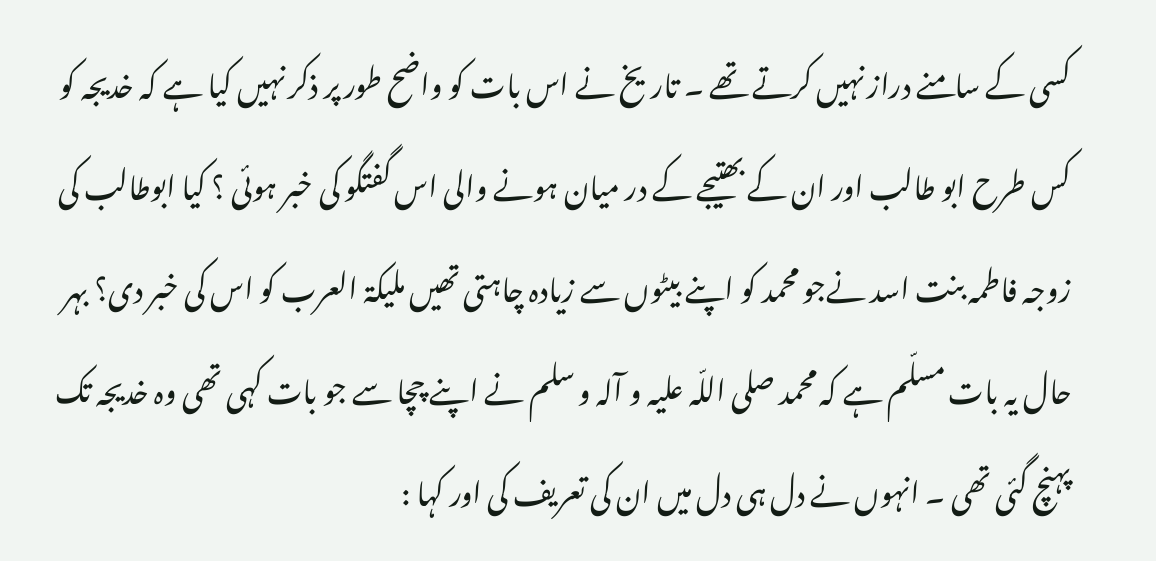کسی کے سامنے دراز نہیں کرتے تھے ۔ تاریخ نے اس بات کو واضح طور پر ذکر نہیں کیا ہے کہ خدیجہ کو کس طرح ابو طالب اور ان کے بھتیجے کے در میان ہونے والی اس گفتگو کی خبر ہوئی ؟ کیا ابوطالب کی زوجہ فاطمہ بنت اسد نےجو محمد کو اپنے بیٹوں سے زیادہ چاہتی تھیں ملیکۃ العرب کو اس کی خبر دی؟ بہر حال یہ بات مسلّم ہے کہ محمد صلی اللّہ علیہ و آلہ و سلم نے اپنے چچا سے جو بات کہی تھی وہ خدیجہ تک پہنچ گئی تھی ۔ انہوں نے دل ہی دل میں ان کی تعریف کی اور کہا :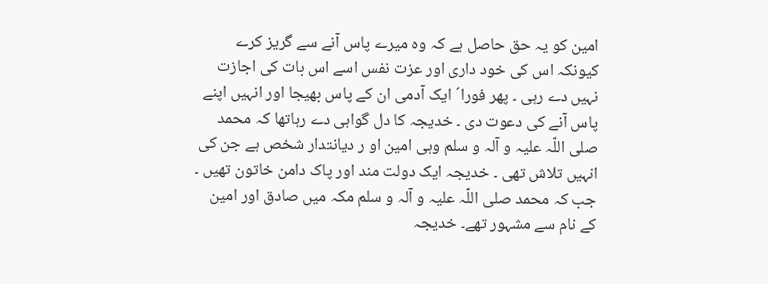امین کو یہ حق حاصل ہے کہ وہ میرے پاس آنے سے گریز کرے کیونکہ اس کی خود داری اور عزت نفس اسے اس بات کی اجازت نہیں دے رہی ۔ پھر فورا´ ایک آدمی ان کے پاس بھیجا اور انہیں اپنے پاس آنے کی دعوت دی ۔ خدیجہ کا دل گواہی دے رہاتھا کہ محمد صلی اللّہ علیہ و آلہ و سلم وہی امین او ر دیانتدار شخص ہے جن کی انہیں تلاش تھی ۔ خدیجہ ایک دولت مند اور پاک دامن خاتون تھیں ۔ جب کہ محمد صلی اللّہ علیہ و آلہ و سلم مکہ میں صادق اور امین کے نام سے مشہور تھے۔ خدیجہ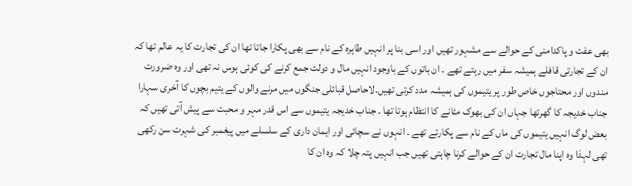بھی عفت و پاکدامنی کے حوالے سے مشہور تھیں اور اسی بنا پر انہیں طاہرہ کے نام سے بھی پکارا جاتا تھا ان کی تجارت کا یہ عالم تھا کہ ان کے تجارتی قافلے ہمیشہ سفر میں رہتے تھے ۔ ان باتوں کے باوجود انہیں مال و دولت جمع کرنے کی کوئی ہوس نہ تھی اور وہ ضرورت مندوں اور محتاجوں خاص طور پر یتیموں کی ہمیشہ مدد کرتی تھیں۔لاحاصل قبائلی جنگوں میں مرنے والوں کے یتیم بچوں کا آخری سہارا جناب خدیجہ کا گھرتھا جہاں ان کی بھوک مٹانے کا انتظام ہوتا تھا ۔ جناب خدیجہ یتیموں سے اس قدر مہر و محبت سے پیش آتی تھیں کہ بعض لوگ انہیں یتیموں کی ماں کے نام سے پکارتے تھے ۔ انہوں نے سچائی اور ایمان داری کے سلسلے میں پیغمبر کی شہرت سن رکھی تھی لہذا وہ اپنا مال تجارت ان کے حوالے کرنا چاہتی تھیں جب انہیں پتہ چلا کہ وہ ان کا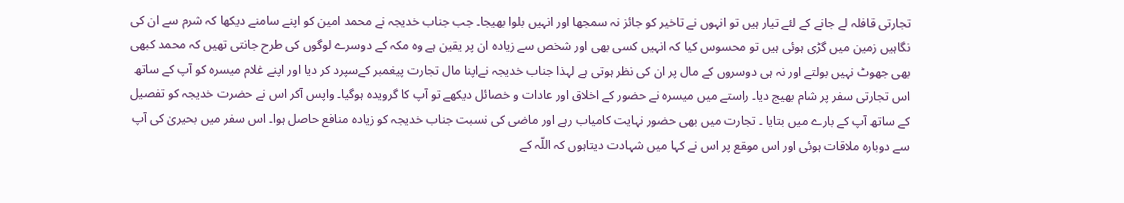تجارتی قافلہ لے جانے کے لئے تیار ہیں تو انہوں نے تاخیر کو جائز نہ سمجھا اور انہیں بلوا بھیجا۔ جب جناب خدیجہ نے محمد امین کو اپنے سامنے دیکھا کہ شرم سے ان کی نگاہیں زمین میں گڑی ہوئی ہیں تو محسوس کیا کہ انہیں کسی بھی اور شخص سے زیادہ ان پر یقین ہے وہ مکہ کے دوسرے لوگوں کی طرح جانتی تھیں کہ محمد کبھی بھی جھوٹ نہیں بولتے اور نہ ہی دوسروں کے مال پر ان کی نظر ہوتی ہے لہذا جناب خدیجہ نےاپنا مال تجارت پیغمبر کےسپرد کر دیا اور اپنے غلام میسرہ کو آپ کے ساتھ اس تجارتی سفر پر شام بھیج دیا۔ راستے میں میسرہ نے حضور کے اخلاق اور عادات و خصائل دیکھے تو آپ کا گرویدہ ہوگیا۔ واپس آکر اس نے حضرت خدیجہ کو تفصیل کے ساتھ آپ کے بارے میں بتایا ۔ تجارت میں بھی حضور نہایت کامیاب رہے اور ماضی کی نسبت جناب خدیجہ کو زیادہ منافع حاصل ہوا۔ اس سفر میں بحیریٰ کی آپ سے دوبارہ ملاقات ہوئی اور اس مو‍‍قع پر اس نے کہا میں شہادت دیتاہوں کہ اللّہ کے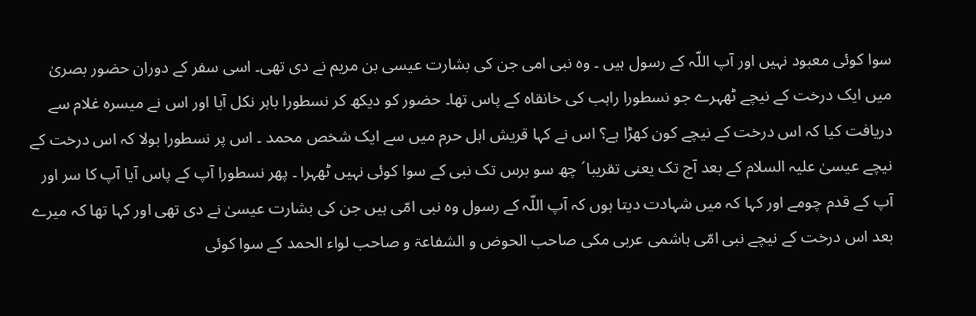سوا کوئی معبود نہیں اور آپ اللّہ کے رسول ہیں ۔ وہ نبی امی جن کی بشارت عیسی بن مریم نے دی تھی۔ اسی سفر کے دوران حضور بصریٰ میں ایک درخت کے نیچے ٹھہرے جو نسطورا راہب کی خانقاہ کے پاس تھا۔ حضور کو دیکھ کر نسطورا باہر نکل آیا اور اس نے میسرہ غلام سے دریافت کیا کہ اس درخت کے نیچے کون کھڑا ہے؟ اس نے کہا قریش اہل حرم میں سے ایک شخص محمد ۔ اس پر نسطورا بولا کہ اس درخت کے نیچے عیسیٰ علیہ السلام کے بعد آج تک یعنی تقریبا´ چھ سو برس تک نبی کے سوا کوئی نہیں ٹھہرا ۔ پھر نسطورا آپ کے پاس آیا آپ کا سر اور آپ کے قدم چومے اور کہا کہ میں شہادت دیتا ہوں کہ آپ اللّہ کے رسول وہ نبی امّی ہیں جن کی بشارت عیسیٰ نے دی تھی اور کہا تھا کہ میرے بعد اس درخت کے نیچے نبی امّی ہاشمی عربی مکی صاحب الحوض و الشفاعۃ و صاحب لواء الحمد کے سوا کوئی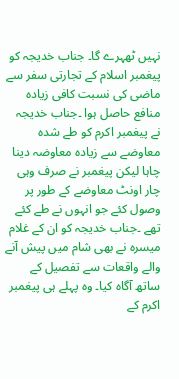نہیں ٹھہرے گا۔ جناب خدیجہ کو پیغمبر اسلام کے تجارتی سفر سے ماضی کی نسبت کافی زیادہ منافع حاصل ہوا ۔جناب خدیجہ نے پیغمبر اکرم کو طے شدہ معاوضے سے زیادہ معاوضہ دینا چاہا لیکن پیغمبر نے صرف وہی چار اونٹ معاوضے کے طور پر وصول کئے جو انہوں نے طے کئے تھے ۔جناب خدیجہ کو ان کے غلام میسرہ نے بھی شام میں پیش آنے والے واقعات سے تفصیل کے ساتھ آگاہ کیا۔ وہ پہلے ہی پیغمبر اکرم کے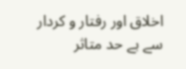اخلاق اور رفتار و کردار سے بے حد متاثر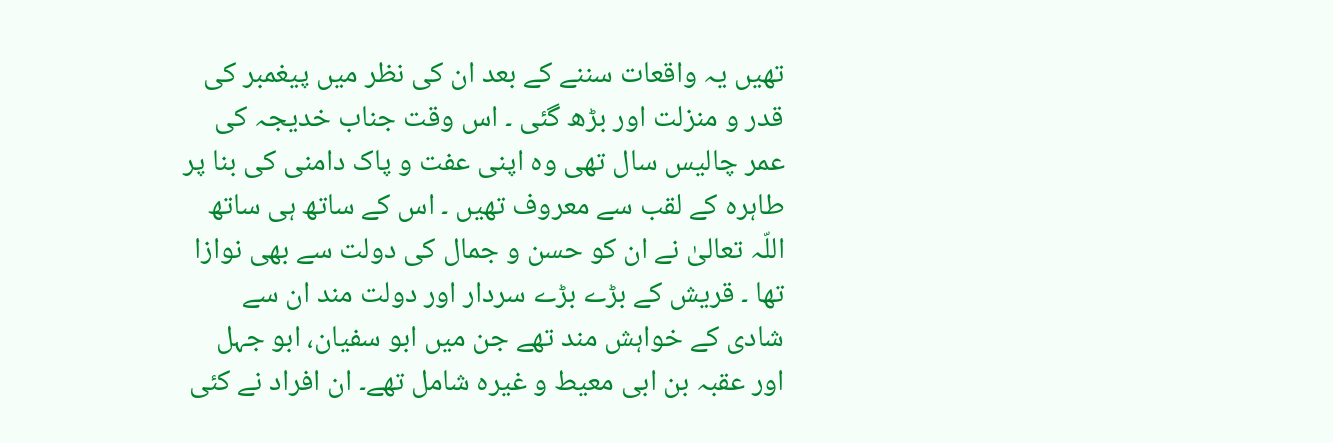تھیں یہ واقعات سننے کے بعد ان کی نظر میں پیغمبر کی قدر و منزلت اور بڑھ گئی ۔ اس وقت جناب خدیجہ کی عمر چالیس سال تھی وہ اپنی عفت و پاک دامنی کی بنا پر طاہرہ کے لقب سے معروف تھیں ۔ اس کے ساتھ ہی ساتھ اللّہ تعالیٰ نے ان کو حسن و جمال کی دولت سے بھی نوازا تھا ۔ قریش کے بڑے بڑے سردار اور دولت مند ان سے شادی کے خواہش مند تھے جن میں ابو سفیان، ابو جہل اور عقبہ بن ابی معیط و غیرہ شامل تھے۔ ان افراد نے کئی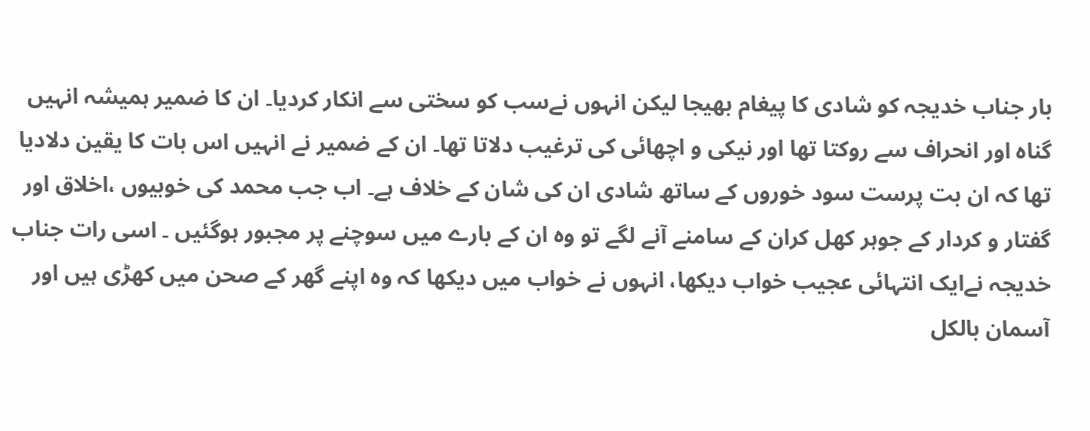بار جناب خدیجہ کو شادی کا پیغام بھیجا لیکن انہوں نےسب کو سختی سے انکار کردیا۔ ان کا ضمیر ہمیشہ انہیں گناہ اور انحراف سے روکتا تھا اور نیکی و اچھائی کی ترغیب دلاتا تھا۔ ان کے ضمیر نے انہیں اس بات کا یقین دلادیا تھا کہ ان بت پرست سود خوروں کے ساتھ شادی ان کی شان کے خلاف ہے۔ اب جب محمد کی خوبیوں ،اخلاق اور گفتار و کردار کے جوہر کھل کران کے سامنے آنے لگے تو وہ ان کے بارے میں سوچنے پر مجبور ہوگئیں ۔ اسی رات جناب خدیجہ نےایک انتہائی عجیب خواب دیکھا، انہوں نے خواب میں دیکھا کہ وہ اپنے گھر کے صحن میں کھڑی ہیں اور آسمان بالکل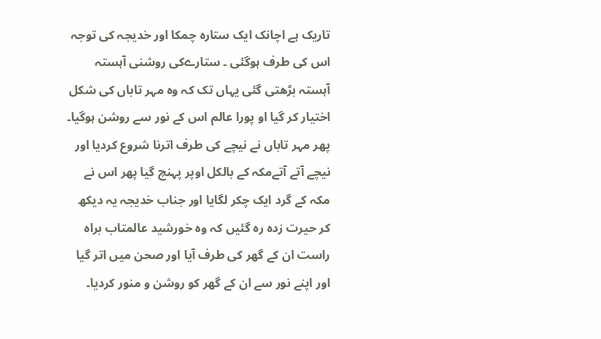تاریک ہے اچانک ایک ستارہ چمکا اور خدیجہ کی توجہ اس کی طرف ہوگئی ۔ ستارےکی روشنی آہستہ آہستہ بڑھتی گئی یہاں تک کہ وہ مہر تاباں کی شکل اختیار کر گیا او پورا عالم اس کے نور سے روشن ہوگیا۔ پھر مہر تاباں نے نیچے کی طرف اترنا شروع کردیا اور نیچے آتے آتےمکہ کے بالکل اوپر پہنچ گیا پھر اس نے مکہ کے گرد ایک چکر لگایا اور جناب خدیجہ یہ دیکھ کر حیرت زدہ رہ گئیں کہ وہ خورشید عالمتاب براہ راست ان کے گھر کی طرف آیا اور صحن میں اتر گیا اور اپنے نور سے ان کے گھر کو روشن و منور کردیا۔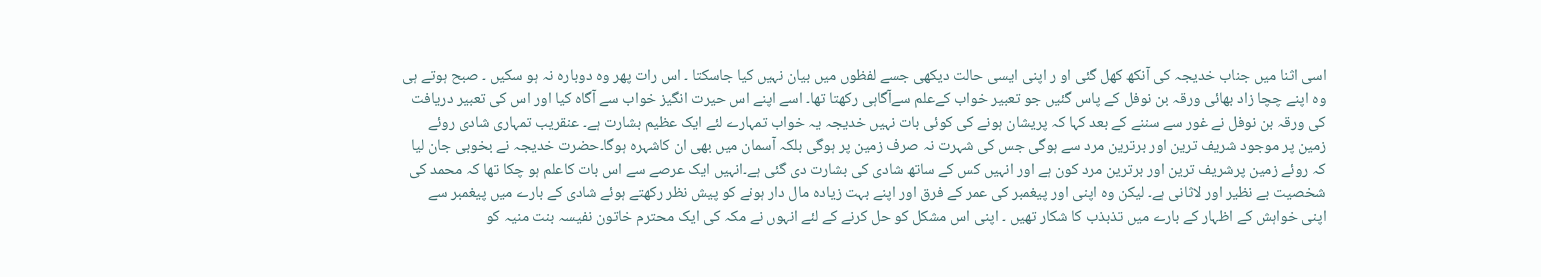اسی اثنا میں جناب خدیجہ کی آنکھ کھل گئی او ر اپنی ایسی حالت دیکھی جسے لفظوں میں بیان نہیں کیا جاسکتا ۔ اس رات پھر وہ دوبارہ نہ ہو سکیں ۔ صبح ہوتے ہی وہ اپنے چچا زاد بھائی ورقہ بن نوفل کے پاس گئیں جو تعبیر خواب کےعلم سےآگاہی رکھتا تھا۔ اسے اپنے اس حیرت انگیز خواب سے آگاہ کیا اور اس کی تعبیر دریافت کی ورقہ بن نوفل نے غور سے سننے کے بعد کہا کہ پریشان ہونے کی کوئی بات نہیں خدیجہ یہ خواب تمہارے لئے ایک عظیم بشارت ہے۔ عنقریب تمہاری شادی روئے زمین پر موجود شریف ترین اور برترین مرد سے ہوگی جس کی شہرت نہ صرف زمین پر ہوگی بلکہ آسمان میں بھی ان کاشہرہ ہوگا۔حضرت خدیجہ نے بخوبی جان لیا کہ روئے زمین پرشریف ترین اور برترین مرد کون ہے اور انہیں کس کے ساتھ شادی کی بشارت دی گئی ہے۔انہیں ایک عرصے سے اس بات کاعلم ہو چکا تھا کہ محمد کی شخصیت بے نظیر اور لاثانی ہے۔ لیکن وہ اپنی اور پیغمبر کی عمر کے فرق اور اپنے بہت زیادہ مال دار ہونے کو پیش نظر رکھتے ہوئے شادی کے بارے میں پیغمبر سے اپنی خواہش کے اظہار کے بارے میں تذبذب کا شکار تھیں ۔ اپنی اس مشکل کو حل کرنے کے لئے انہوں نے مکہ کی ایک محترم خاتون نفیسہ بنت منیہ کو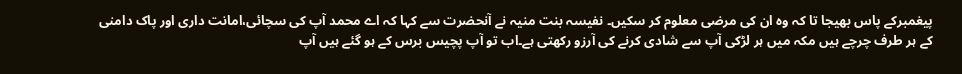پیغمبرکے پاس بھیجا تا کہ وہ ان کی مرضی معلوم کر سکیں۔ نفیسہ بنت منیہ نے آنحضرت سے کہا کہ اے محمد آپ کی سچائی،امانت داری اور پاک دامنی کے ہر طرف چرچے ہیں مکہ میں ہر لڑکی آپ سے شادی کرنے کی آرزو رکھتی ہے۔اب تو آپ پچیس برس کے ہو گئے ہیں آپ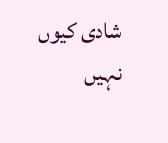شادی کیوں نہیں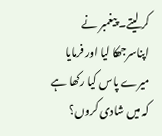کر لیتے۔ پیغمبر نے اپناسرجھکا لیا اور فرمایا میرے پاس کیا رکھا ہے کہ میں شادی کروں؟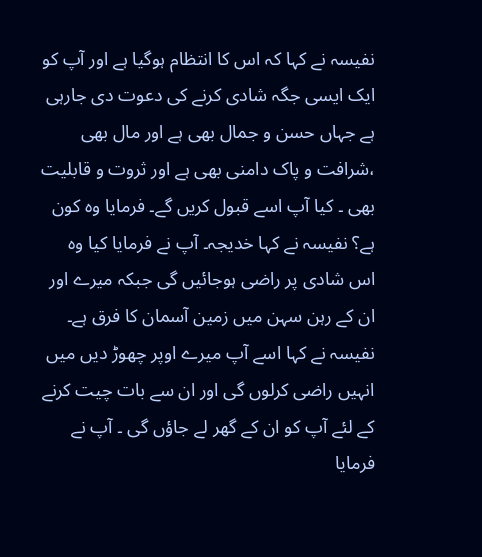نفیسہ نے کہا کہ اس کا انتظام ہوگیا ہے اور آپ کو ایک ایسی جگہ شادی کرنے کی دعوت دی جارہی ہے جہاں حسن و جمال بھی ہے اور مال بھی ،شرافت و پاک دامنی بھی ہے اور ثروت و قابلیت بھی ۔ کیا آپ اسے قبول کریں گے۔ فرمایا وہ کون ہے؟ نفیسہ نے کہا خدیجہ۔ آپ نے فرمایا کیا وہ اس شادی پر راضی ہوجائیں گی جبکہ میرے اور ان کے رہن سہن میں زمین آسمان کا فرق ہے۔ نفیسہ نے کہا اسے آپ میرے اوپر چھوڑ دیں میں انہیں راضی کرلوں گی اور ان سے بات چیت کرنے کے لئے آپ کو ان کے گھر لے جاؤں گی ۔ آپ نے فرمایا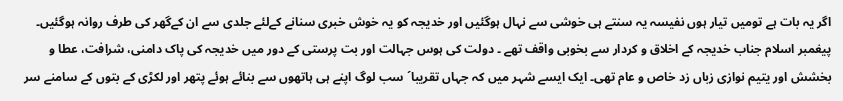اگر یہ بات ہے تومیں تیار ہوں نفیسہ یہ سنتے ہی خوشی سے نہال ہوگئیں اور خدیجہ کو یہ خوش خبری سنانے کےلئے جلدی سے ان کےگھر کی طرف روانہ ہوگئیں۔ پیغمبر اسلام جناب خدیجہ کے اخلاق و کردار سے بخوبی واقف تھے ۔ دولت کی ہوس جہالت اور بت پرستی کے دور میں خدیجہ کی پاک دامنی، شرافت، عطا و بخشش اور یتیم نوازی زباں زد خاص و عام تھی۔ ایک ایسے شہر میں کہ جہاں تقریبا´ سب لوگ اپنے ہی ہاتھوں سے بنائے ہوئے پتھر اور لکڑی کے بتوں کے سامنے سر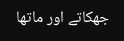جھکاتے اور ماتھا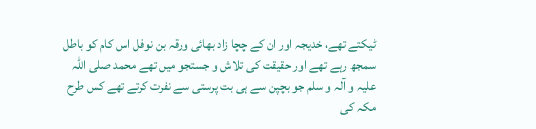ٹیکتے تھے، خدیجہ اور ان کے چچا زاد بھائی ورقہ بن نوفل اس کام کو باطل سمجھ رہے تھے اور حقیقت کی تلاش و جستجو میں تھے محمد صلی اللہ علیہ و آلہ و سلم جو بچپن سے ہی بت پرستی سے نفرت کرتے تھے کس طرح مکہ کی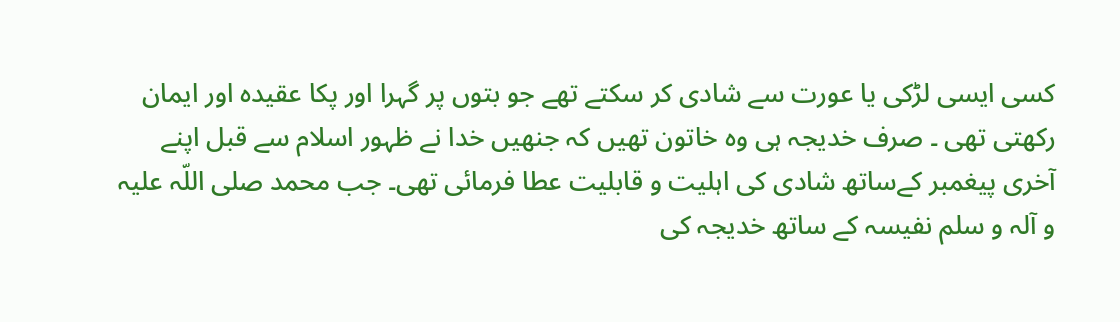کسی ایسی لڑکی یا عورت سے شادی کر سکتے تھے جو بتوں پر گہرا اور پکا عقیدہ اور ایمان رکھتی تھی ۔ صرف خدیجہ ہی وہ خاتون تھیں کہ جنھیں خدا نے ظہور اسلام سے قبل اپنے آخری پیغمبر کےساتھ شادی کی اہلیت و قابلیت عطا فرمائی تھی۔ جب محمد صلی اللّہ علیہ و آلہ و سلم نفیسہ کے ساتھ خدیجہ کی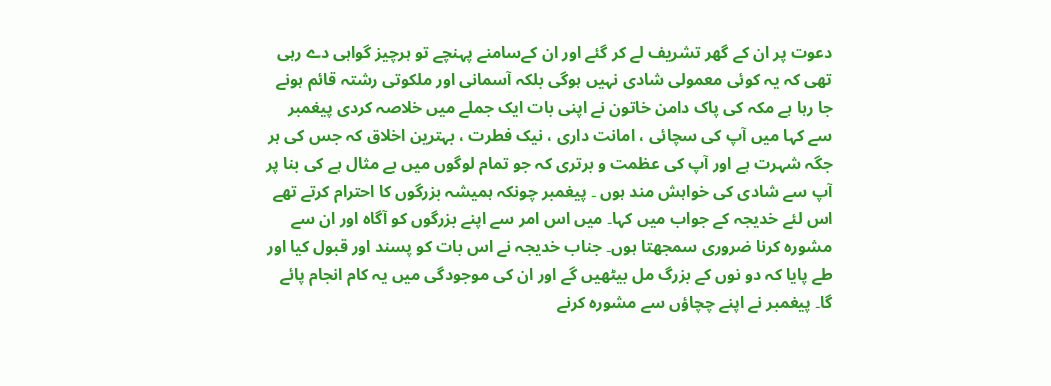دعوت پر ان کے گھر تشریف لے کر گئے اور ان کےسامنے پہنچے تو ہرچیز گواہی دے رہی تھی کہ یہ کوئی معمولی شادی نہیں ہوگی بلکہ آسمانی اور ملکوتی رشتہ قائم ہونے جا رہا ہے مکہ کی پاک دامن خاتون نے اپنی بات ایک جملے میں خلاصہ کردی پیغمبر سے کہا میں آپ کی سچائی ، امانت داری ، نیک فطرت ، بہترین اخلاق کہ جس کی ہر جگہ شہرت ہے اور آپ کی عظمت و برتری کہ جو تمام لوگوں میں بے مثال ہے کی بنا پر آپ سے شادی کی خواہش مند ہوں ۔ پیغمبر چونکہ ہمیشہ بزرگوں کا احترام کرتے تھے اس لئے خدیجہ کے جواب میں کہا۔ میں اس امر سے اپنے بزرگوں کو آگاہ اور ان سے مشورہ کرنا ضروری سمجھتا ہوں۔ جناب خدیجہ نے اس بات کو پسند اور قبول کیا اور طے پایا کہ دو نوں کے بزرگ مل بیٹھیں گے اور ان کی موجودگی میں یہ کام انجام پائے گا۔ پیغمبر نے اپنے چچاؤں سے مشورہ کرنے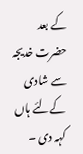کے بعد حضرت خدیجہ سے شادی کےلئے ہاں کہہ دی ۔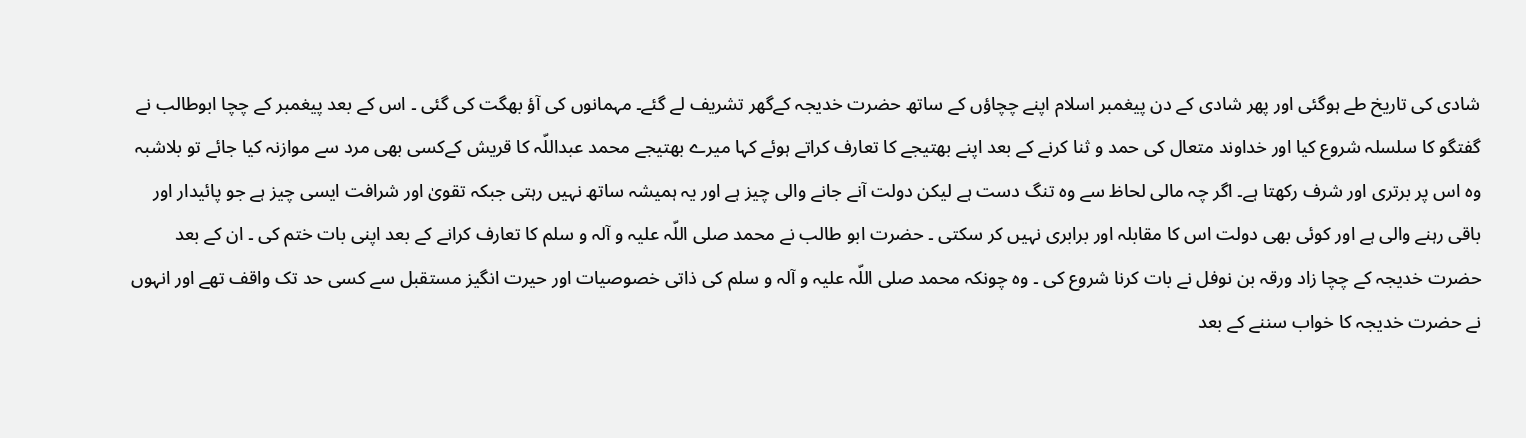شادی کی تاریخ طے ہوگئی اور پھر شادی کے دن پیغمبر اسلام اپنے چچاؤں کے ساتھ حضرت خدیجہ کےگھر تشریف لے گئے۔ مہمانوں کی آؤ بھگت کی گئی ۔ اس کے بعد پیغمبر کے چچا ابوطالب نے گفتگو کا سلسلہ شروع کیا اور خداوند متعال کی حمد و ثنا کرنے کے بعد اپنے بھتیجے کا تعارف کراتے ہوئے کہا میرے بھتیجے محمد عبداللّہ کا قریش کےکسی بھی مرد سے موازنہ کیا جائے تو بلاشبہ وہ اس پر برتری اور شرف رکھتا ہے۔ اگر چہ مالی لحاظ سے وہ تنگ دست ہے لیکن دولت آنے جانے والی چیز ہے اور یہ ہمیشہ ساتھ نہیں رہتی جبکہ تقویٰ اور شرافت ایسی چیز ہے جو پائیدار اور باقی رہنے والی ہے اور کوئی بھی دولت اس کا مقابلہ اور برابری نہیں کر سکتی ۔ حضرت ابو طالب نے محمد صلی اللّہ علیہ و آلہ و سلم کا تعارف کرانے کے بعد اپنی بات ختم کی ۔ ان کے بعد حضرت خدیجہ کے چچا زاد ورقہ بن نوفل نے بات کرنا شروع کی ۔ وہ چونکہ محمد صلی اللّہ علیہ و آلہ و سلم کی ذاتی خصوصیات اور حیرت انگیز مستقبل سے کسی حد تک واقف تھے اور انہوں نے حضرت خدیجہ کا خواب سننے کے بعد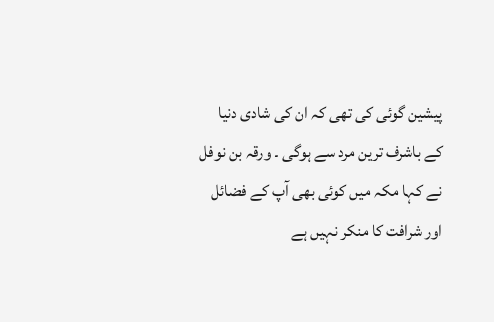پیشین گوئی کی تھی کہ ان کی شادی دنیا کے باشرف ترین مرد سے ہوگی ۔ ورقہ بن نوفل نے کہا مکہ میں کوئی بھی آپ کے فضائل اور شرافت کا منکر نہیں ہے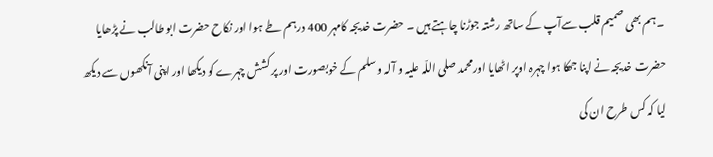۔ ہم بھی صمیم قلب سےآپ کے ساتھ رشتہ جوڑنا چاہتے ہیں ۔ حضرت خدیجہ کامہر 400 درہم طے ہوا اور نکاح حضرت ابو طالب نے پڑھایا حضرت خدیجہ نے اپنا جھکا ہوا چہرہ اوپر اٹھایا اورمحمد صلی اللّہ علیہ و آلہ و سلم کے خوبصورت اور پر کشش چہرے کو دیکھا اور اپنی آنکھوں سے دیکھ لیا کہ کس طرح ان کی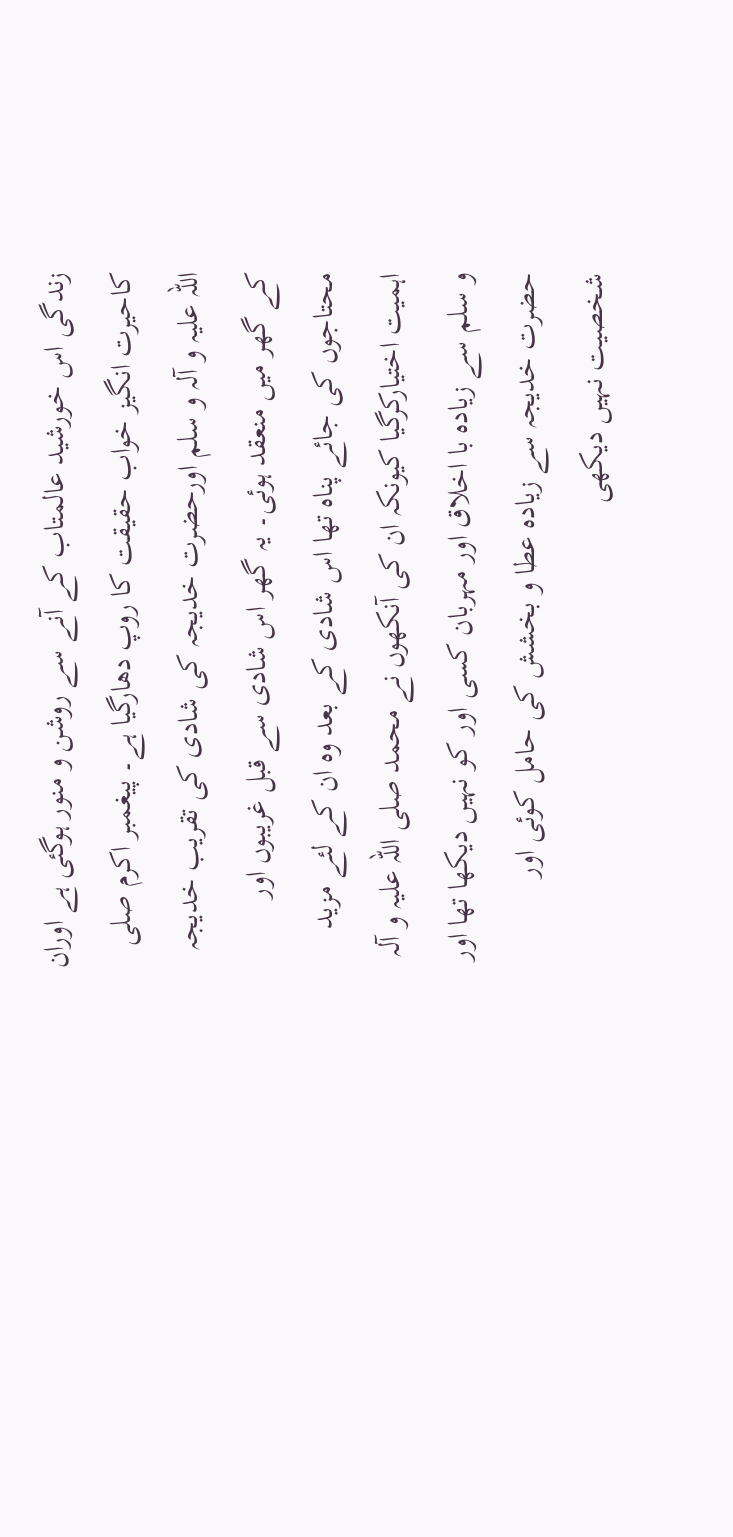زندگی اس خورشید عالمتاب کے آنے سے روشن و منور ہوگئی ہے اوران کاحیرت انگیز خواب حقیقت کا روپ دھارگیا ہے۔ پیغمبر اکرم صلی اللّہ علیہ و آلہ و سلم اورحضرت خدیجہ کی شادی کی تقریب خدیجہ کے گھر میں منعقد ہوئی۔ یہ گھر اس شادی سے قبل غریبوں اور محتاجوں کی جائے پناہ تھا اس شادی کے بعد وہ ان کے لئے مزید اہمیت اختیارکرگیا کیونکہ ان کی آنکھوں نے محمد صلی اللّہ علیہ و آلہ و سلم سے زیادہ با اخلاق اور مہربان کسی اور کو نہیں دیکھا تھا اور حضرت خدیجہ سے زیادہ عطا و بخشش کی حامل کوئی اور شخصیت نہیں دیکھی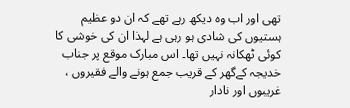تھی اور اب وہ دیکھ رہے تھے کہ ان دو عظیم ہستیوں کی شادی ہو رہی ہے لہذا ان کی خوشی کا کوئی ٹھکانہ نہیں تھا۔ اس مبارک موقع پر جناب خدیجہ کےگھر کے قریب جمع ہونے والے فقیروں ، غریبوں اور نادار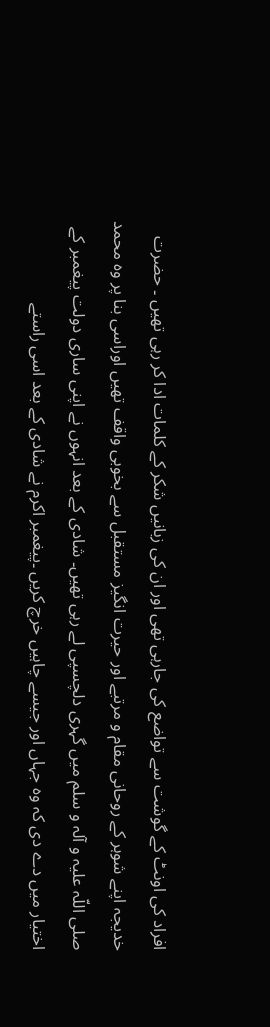افراد کی اونٹ کے گوشت سے تواضع کی جارہی تھی اور ان کی زبانیں شکر کے کلمات ادا کر رہی تھیں ۔ حضرت خدیجہ اپنے شوہر کے روحانی مقام و مرتبے اور حیرت انگیز مستقبل سے بخوبی واقف تھیں اوراسی بنا پر وہ محمد صلی اللّہ علیہ و آلہ و سلم میں گہری دلچسپی لے رہی تھیں۔ شادی کے بعد انہوں نے اپنی ساری دولت پیغمبر کے اختیار میں دے دی کہ وہ جہاں اور جیسے چاہیں خرچ کریں ۔پیغمبر اکرم نے شادی کے بعد اسی راستے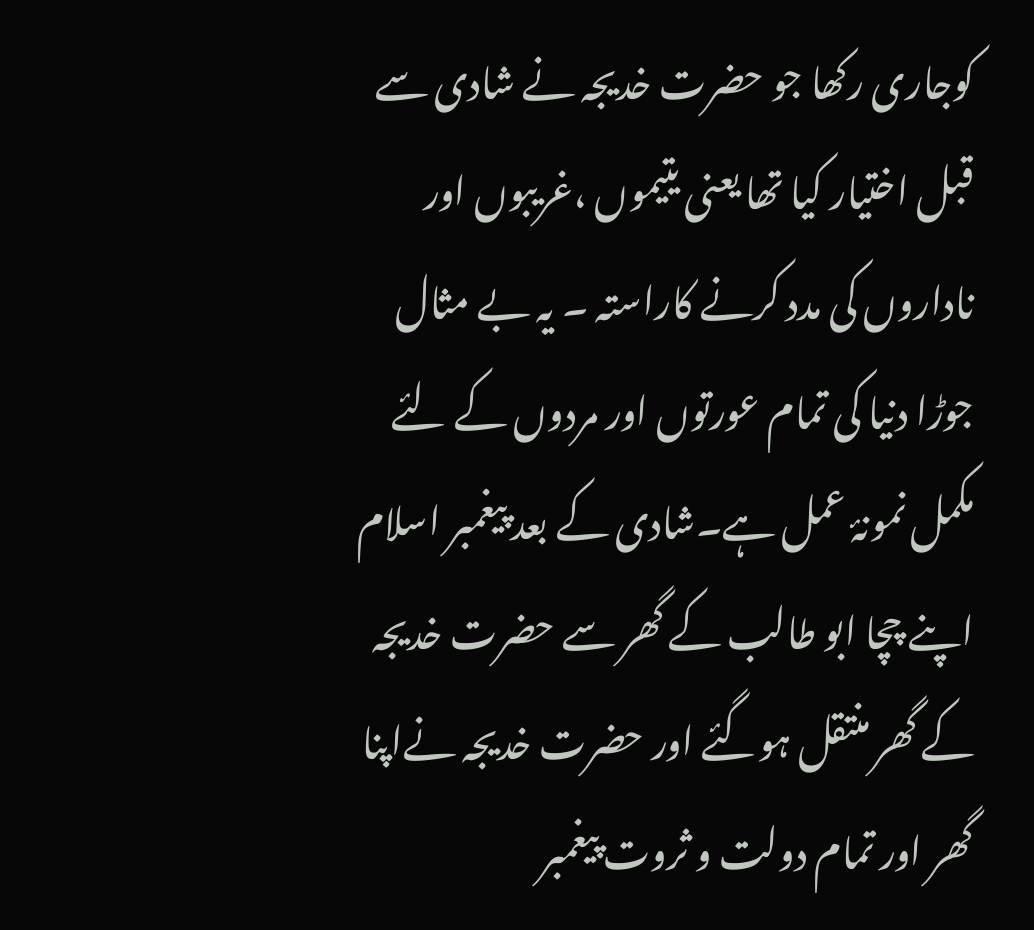کوجاری رکھا جو حضرت خدیجہ نے شادی سے قبل اختیار کیا تھا یعنی یتیموں ،غریبوں اور ناداروں کی مدد کرنے کاراستہ ۔ یہ بے مثال جوڑا دنیا کی تمام عورتوں اور مردوں کے لئے مکمل نمونۂ عمل ہے۔شادی کے بعد پیغمبر اسلام اپنے چچا ابو طالب کے گھر سے حضرت خدیجہ کے گھر منتقل ہوگئے اور حضرت خدیجہ نےاپنا گھر اور تمام دولت و ثروت پیغمبر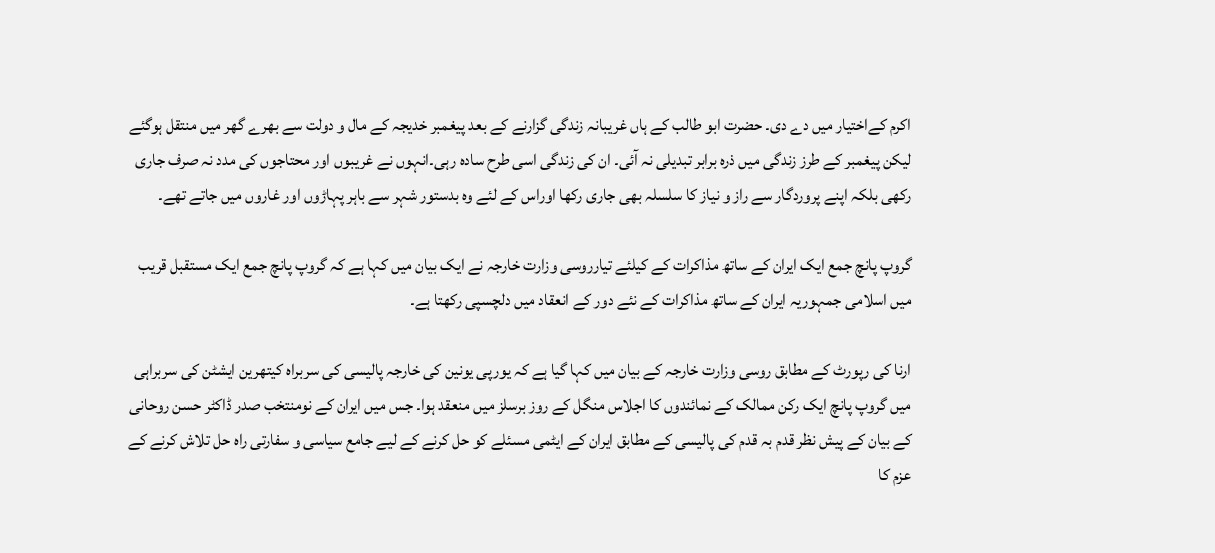اکرم کےاختیار میں دے دی۔ حضرت ابو طالب کے ہاں غریبانہ زندگی گزارنے کے بعد پیغمبر خدیجہ کے مال و دولت سے بھرے گھر میں منتقل ہوگئے لیکن پیغمبر کے طرز زندگی میں ذرہ برابر تبدیلی نہ آئی۔ ان کی زندگی اسی طرح سادہ رہی۔انہوں نے غریبوں اور محتاجوں کی مدد نہ صرف جاری رکھی بلکہ اپنے پروردگار سے راز و نیاز کا سلسلہ بھی جاری رکھا اوراس کے لئے وہ بدستور شہر سے باہر پہاڑوں اور غاروں میں جاتے تھے۔

گروپ پانچ جمع ایک ایران کے ساتھ مذاکرات کے کیلئے تیارروسی وزارت خارجہ نے ایک بیان میں کہا ہے کہ گروپ پانچ جمع ایک مستقبل قریب میں اسلامی جمہوریہ ایران کے ساتھ مذاکرات کے نئے دور کے انعقاد میں دلچسپی رکھتا ہے۔

ارنا کی رپورٹ کے مطابق روسی وزارت خارجہ کے بیان میں کہا گيا ہے کہ یورپی یونین کی خارجہ پالیسی کی سربراہ کیتھرین ایشٹن کی سربراہی میں گروپ پانچ ایک رکن ممالک کے نمائندوں کا اجلاس منگل کے روز برسلز میں منعقد ہوا۔ جس میں ایران کے نومنتخب صدر ڈاکٹر حسن روحانی کے بیان کے پیش نظر قدم بہ قدم کی پالیسی کے مطابق ایران کے ایٹمی مسئلے کو حل کرنے کے لیے جامع سیاسی و سفارتی راہ حل تلاش کرنے کے عزم کا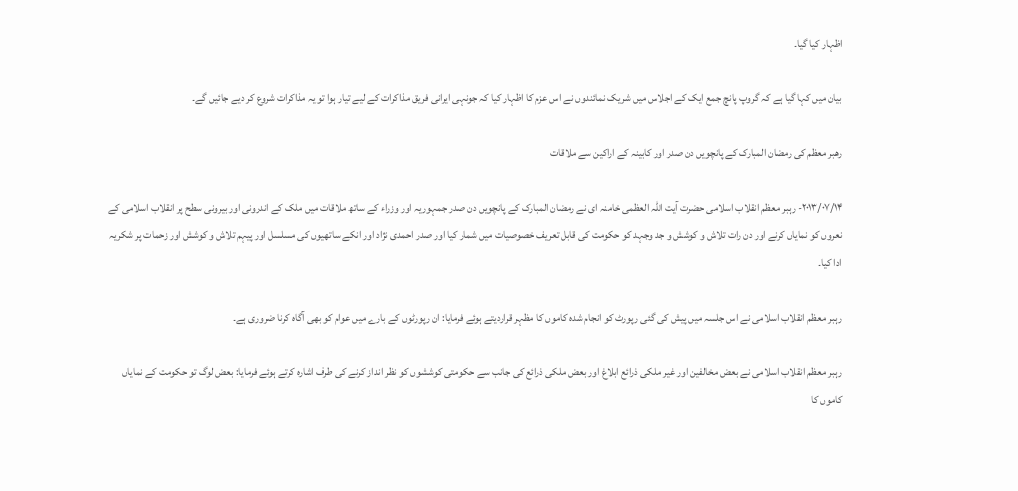اظہار کیا گيا۔

بیان میں کہا گيا ہے کہ گروپ پانچ جمع ایک کے اجلاس میں شریک نمائندوں نے اس عزم کا اظہار کیا کہ جونہی ایرانی فریق مذاکرات کے لیے تیار ہوا تو یہ مذاکرات شروع کر دیے جائیں گے۔

رهبر معظم کی رمضان المبارک کے پانچویں دن صدر اور کابینہ کے اراکین سے ملاقات

۲۰۱۳/۰۷/۱۴- رہبر معظم انقلاب اسلامی حضرت آیت اللہ العظمی خامنہ ای نے رمضان المبارک کے پانچویں دن صدر جمہوریہ اور وزراء کے ساتھ ملاقات میں ملک کے اندرونی اور بیرونی سطح پر انقلاب اسلامی کے نعروں کو نمایاں کرنے اور دن رات تلاش و کوشش و جد وجہد کو حکومت کی قابل تعریف خصوصیات میں شمار کیا اور صدر احمدی نژاد اور انکے ساتھیوں کی مسلسل اور پیہم تلاش و کوشش اور زحمات پر شکریہ ادا کیا۔

رہبر معظم انقلاب اسلامی نے اس جلسہ میں پیش کی گئی رپورٹ کو انجام شدہ کاموں کا مظہر قراردیتے ہوئے فرمایا: ان رپورٹوں کے بارے میں عوام کو بھی آگاہ کرنا ضروری ہے۔

رہبر معظم انقلاب اسلامی نے بعض مخالفین اور غیر ملکی ذرائع ابلاغ اور بعض ملکی ذرائع کی جانب سے حکومتی کوششوں کو نظر انداز کرنے کی طرف اشارہ کرتے ہوئے فرمایا: بعض لوگ تو حکومت کے نمایاں کاموں کا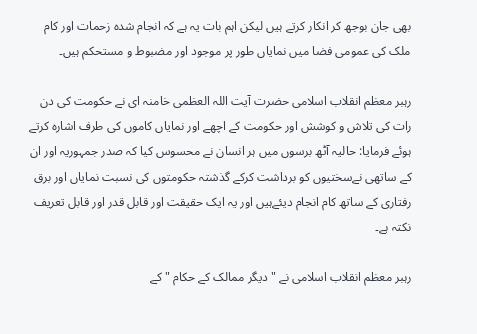بھی جان بوجھ کر انکار کرتے ہیں لیکن اہم بات یہ ہے کہ انجام شدہ زحمات اور کام ملک کی عمومی فضا میں نمایاں طور پر موجود اور مضبوط و مستحکم ہیں۔

رہبر معظم انقلاب اسلامی حضرت آیت اللہ العظمی خامنہ ای نے حکومت کی دن رات کی تلاش و کوشش اور حکومت کے اچھے اور نمایاں کاموں کی طرف اشارہ کرتے ہوئے فرمایا: حالیہ آٹھ برسوں میں ہر انسان نے محسوس کیا کہ صدر جمہوریہ اور ان کے ساتھی نےسختیوں کو برداشت کرکے گذشتہ حکومتوں کی نسبت نمایاں اور برق رفتاری کے ساتھ کام انجام دیئےہیں اور یہ ایک حقیقت اور قابل قدر اور قابل تعریف نکتہ ہے۔

رہبر معظم انقلاب اسلامی نے " دیگر ممالک کے حکام " کے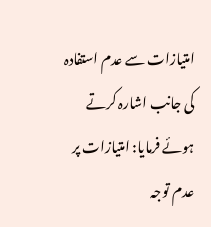امتیازات سے عدم استفادہ کی جانب اشارہ کرتے ہوئے فرمایا: امتیازات پر عدم توجہ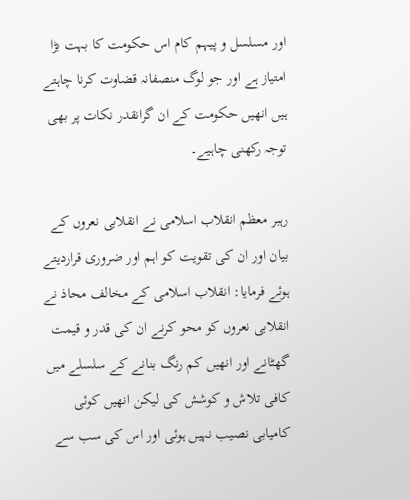اور مسلسل و پیہم کام اس حکومت کا بہت بڑا امتیاز ہے اور جو لوگ منصفانہ قضاوت کرنا چاہتے ہیں انھیں حکومت کے ان گرانقدر نکات پر بھی توجہ رکھنی چاہیے۔

رہبر معظم انقلاب اسلامی نے انقلابی نعروں کے بیان اور ان کی تقویت کو اہم اور ضروری قراردیتے ہوئے فرمایا: انقلاب اسلامی کے مخالف محاذ نے انقلابی نعروں کو محو کرنے ان کی قدر و قیمت گھٹانے اور انھیں کم رنگ بنانے کے سلسلے میں کافی تلاش و کوشش کی لیکن انھیں کوئی کامیابی نصیب نہیں ہوئی اور اس کی سب سے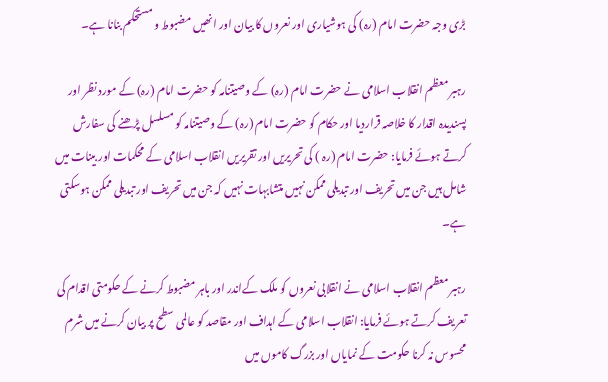بڑی وجہ حضرت امام (رہ) کی ہوشیاری اور نعروں کا بیان اور انھیں مضبوط و مستحکم بنانا ہے۔

رہبر معظم انقلاب اسلامی نے حضرت امام (رہ) کے وصیتنامہ کو حضرت امام (رہ) کے مورد نظر اور پسندیدہ اقدار کا خلاصہ قراردیا اور حکام کو حضرت امام (رہ) کے وصیتنامہ کو مسلسل پڑھنے کی سفارش کرتے ہوئے فرمایا: حضرت امام (رہ ) کی تحریریں اور تقریریں انقلاب اسلامی کے محکمات اور بینات میں شامل ہیں جن میں تحریف اور تبدیلی ممکن نہیں متشابہات نہیں کہ جن میں تحریف اور تبدیلی ممکن ہوسکتی ہے۔

رہبر معظم انقلاب اسلامی نے انقلابی نعروں کو ملک کےاندر اور باہر مضبوط کرنے کے حکومتی اقدام کی تعریف کرتے ہوئے فرمایا: انقلاب اسلامی کے اہداف اور مقاصد کو عالمی سطح پر بیان کرنے میں شرم محسوس نہ کرنا حکومت کے نمایاں اور بزرگ کاموں میں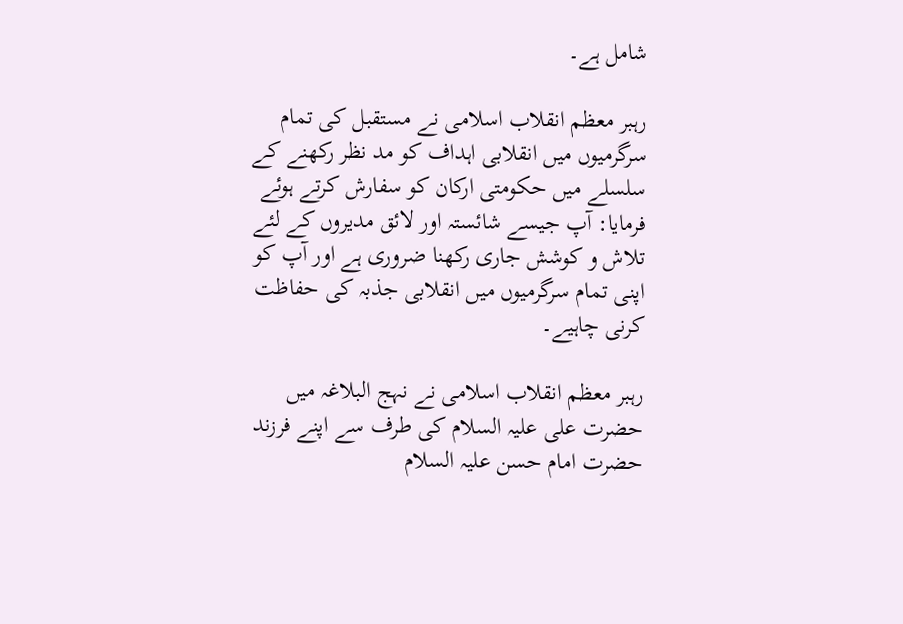شامل ہے۔

رہبر معظم انقلاب اسلامی نے مستقبل کی تمام سرگرمیوں میں انقلابی اہداف کو مد نظر رکھنے کے سلسلے میں حکومتی ارکان کو سفارش کرتے ہوئے فرمایا: آپ جیسے شائستہ اور لائق مدیروں کے لئے تلاش و کوشش جاری رکھنا ضروری ہے اور آپ کو اپنی تمام سرگرمیوں میں انقلابی جذبہ کی حفاظت کرنی چاہیے۔

رہبر معظم انقلاب اسلامی نے نہج البلاغہ میں حضرت علی علیہ السلام کی طرف سے اپنے فرزند حضرت امام حسن علیہ السلام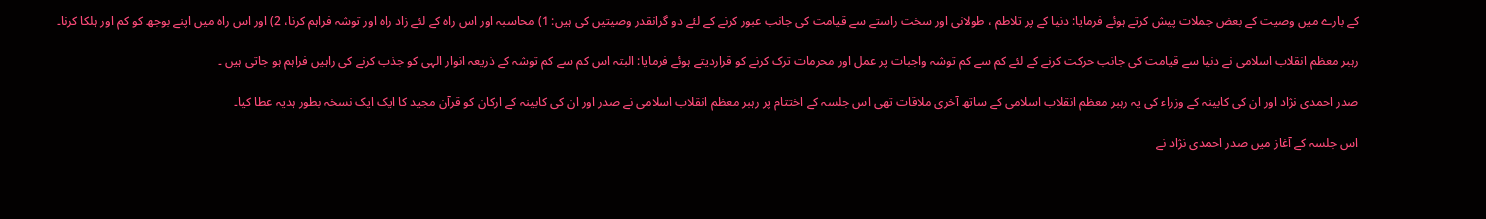کے بارے میں وصیت کے بعض جملات پیش کرتے ہوئے فرمایا: دنیا کے پر تلاطم ، طولانی اور سخت راستے سے قیامت کی جانب عبور کرنے کے لئے دو گرانقدر وصیتیں کی ہیں: 1) محاسبہ اور اس راہ کے لئے زاد راہ اور توشہ فراہم کرنا، 2) اور اس راہ میں اپنے بوجھ کو کم اور ہلکا کرنا۔

رہبر معظم انقلاب اسلامی نے دنیا سے قیامت کی جانب حرکت کرنے کے لئے کم سے کم توشہ واجبات پر عمل اور محرمات ترک کرنے کو قراردیتے ہوئے فرمایا: البتہ اس کم سے کم توشہ کے ذریعہ انوار الہی کو جذب کرنے کی راہیں فراہم ہو جاتی ہیں ۔

صدر احمدی نژاد اور ان کی کابینہ کے وزراء کی یہ رہبر معظم انقلاب اسلامی کے ساتھ آخری ملاقات تھی اس جلسہ کے اختتام پر رہبر معظم انقلاب اسلامی نے صدر اور ان کی کابینہ کے ارکان کو قرآن مجید کا ایک ایک نسخہ بطور ہدیہ عطا کیا۔

اس جلسہ کے آغاز میں صدر احمدی نژاد نے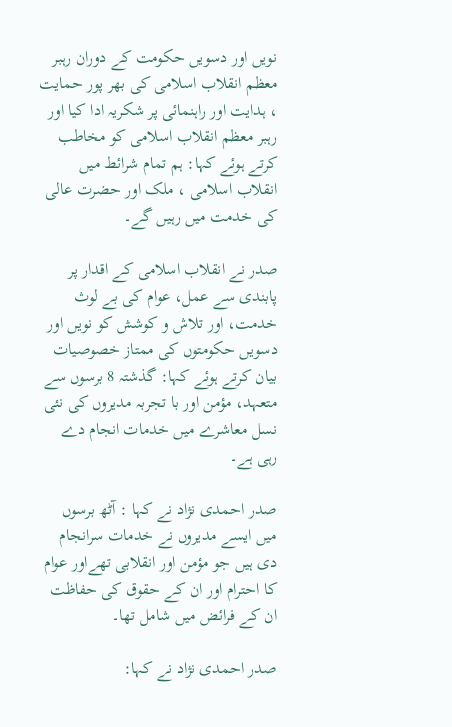نویں اور دسویں حکومت کے دوران رہبر معظم انقلاب اسلامی کی بھر پور حمایت ، ہدایت اور راہنمائی پر شکریہ ادا کیا اور رہبر معظم انقلاب اسلامی کو مخاطب کرتے ہوئے کہا: ہم تمام شرائط میں انقلاب اسلامی ، ملک اور حضرت عالی کی خدمت میں رہیں گے۔

صدر نے انقلاب اسلامی کے اقدار پر پابندی سے عمل، عوام کی بے لوث خدمت، اور تلاش و کوشش کو نویں اور دسویں حکومتوں کی ممتاز خصوصیات بیان کرتے ہوئے کہا: گذشتہ 8 برسوں سے متعہد، مؤمن اور با تجربہ مدیروں کی نئی نسل معاشرے میں خدمات انجام دے رہی ہے۔

صدر احمدی نژاد نے کہا : آٹھ برسوں میں ایسے مدیروں نے خدمات سرانجام دی ہیں جو مؤمن اور انقلابی تھےاور عوام کا احترام اور ان کے حقوق کی حفاظت ان کے فرائض میں شامل تھا۔

صدر احمدی نژاد نے کہا: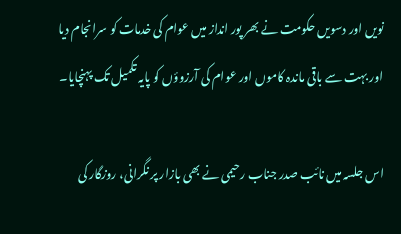نویں اور دسویں حکومت نے بھر پور انداز میں عوام کی خدمات کو سرانجام دیا اور بہت سے باقی ماندہ کاموں اور عوام کی آرزوؤں کو پایہ تکمیل تک پہنچایا۔

اس جلسہ میں نائب صدر جناب رحیمی نے بھی بازار پر نگرانی، روزگار کی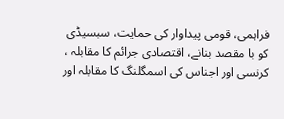فراہمی، قومی پیداوار کی حمایت، سبسیڈی کو با مقصد بنانے، اقتصادی جرائم کا مقابلہ ، کرنسی اور اجناس کی اسمگلنگ کا مقابلہ اور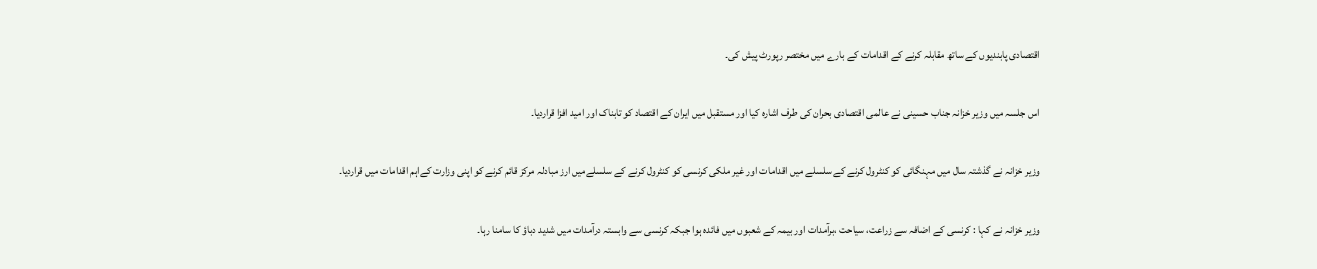اقتصادی پابندیوں کے ساتھ مقابلہ کرنے کے اقدامات کے بارے میں مختصر رپورٹ پیش کی۔

اس جلسہ میں وزیر خزانہ جناب حسینی نے عالمی اقتصادی بحران کی طرف اشارہ کیا اور مستقبل میں ایران کے اقتصاد کو تابناک اور امید افزا قراردیا۔

وزیر خزانہ نے گذشتہ سال میں مہنگائی کو کنٹرول کرنے کے سلسلے میں اقدامات اور غیر ملکی کرنسی کو کنٹرول کرنے کے سلسلےمیں ارز مبادلہ مرکز قائم کرنے کو اپنی وزارت کےاہم اقدامات میں قراردیا۔

وزیر خزانہ نے کہا : کرنسی کے اضافہ سے زراعت، سیاحت ،برآمدات اور بیمہ کے شعبوں میں فائدہ ہوا جبکہ کرنسی سے وابستہ درآمدات میں شدید دباؤ کا سامنا رہا۔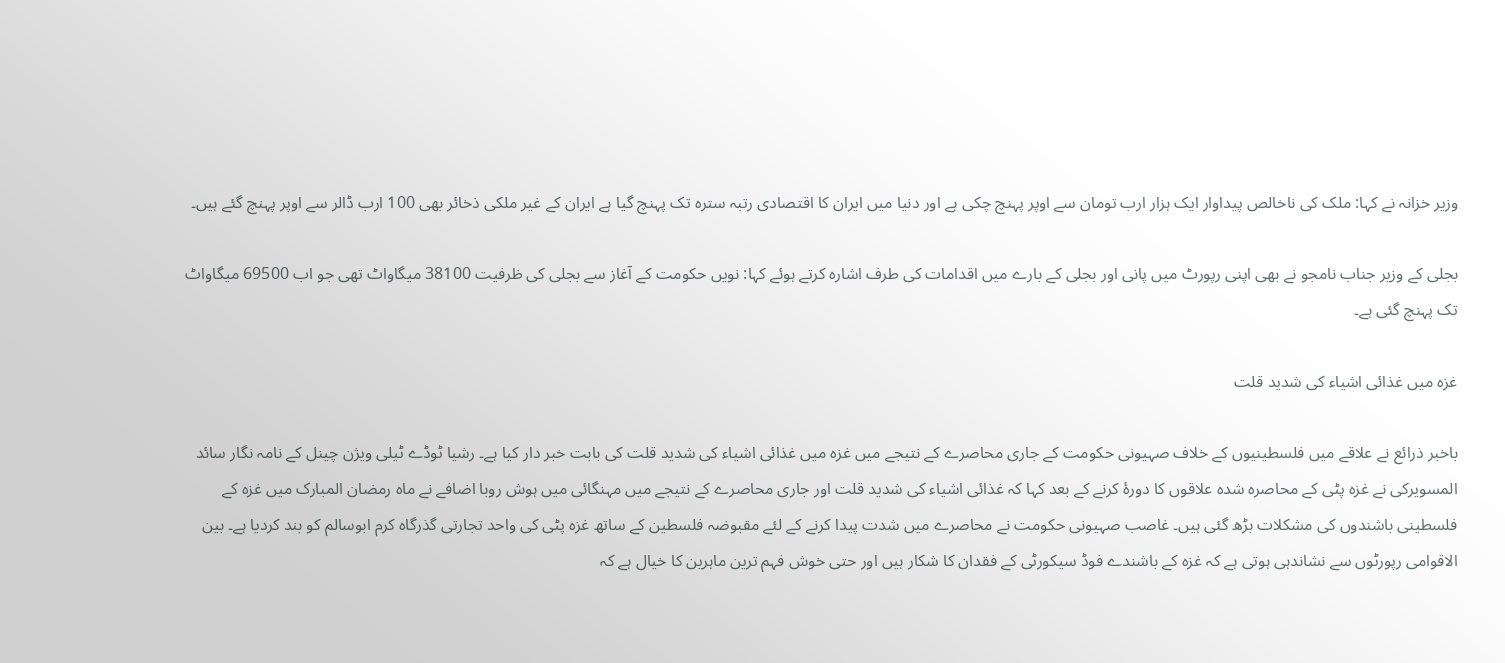وزیر خزانہ نے کہا: ملک کی ناخالص پیداوار ایک ہزار ارب تومان سے اوپر پہنچ چکی ہے اور دنیا میں ایران کا اقتصادی رتبہ سترہ تک پہنچ گیا ہے ایران کے غیر ملکی ذخائر بھی 100 ارب ڈالر سے اوپر پہنچ گئے ہیں۔

بجلی کے وزیر جناب نامجو نے بھی اپنی رپورٹ میں پانی اور بجلی کے بارے میں اقدامات کی طرف اشارہ کرتے ہوئے کہا: نویں حکومت کے آغاز سے بجلی کی ظرفیت 38100 میگاواٹ تھی جو اب 69500 میگاواٹ تک پہنچ گئی ہے۔

غزہ میں غذائی اشیاء کی شدید قلت

باخبر ذرائع نے علاقے میں فلسطینیوں کے خلاف صہیونی حکومت کے جاری محاصرے کے نتیجے میں غزہ میں غذائی اشیاء کی شدید قلت کی بابت خبر دار کیا ہے۔ رشیا ٹوڈے ٹیلی ویژن چینل کے نامہ نگار سائد المسویرکی نے غزہ پٹی کے محاصرہ شدہ علاقوں کا دورۂ کرنے کے بعد کہا کہ غذائی اشیاء کی شدید قلت اور جاری محاصرے کے نتیجے میں مہنگائی میں ہوش روبا اضافے نے ماہ رمضان المبارک میں غزہ کے فلسطینی باشندوں کی مشکلات بڑھ گئی ہیں۔ غاصب صہیونی حکومت نے محاصرے میں شدت پیدا کرنے کے لئے مقبوضہ فلسطین کے ساتھ غزہ پٹی کی واحد تجارتی گذرگاہ کرم ابوسالم کو بند کردیا ہے۔ بین الاقوامی رپورٹوں سے نشاندہی ہوتی ہے کہ غزہ کے باشندے فوڈ سیکورٹی کے فقدان کا شکار ہیں اور حتی خوش فہم ترین ماہرین کا خیال ہے کہ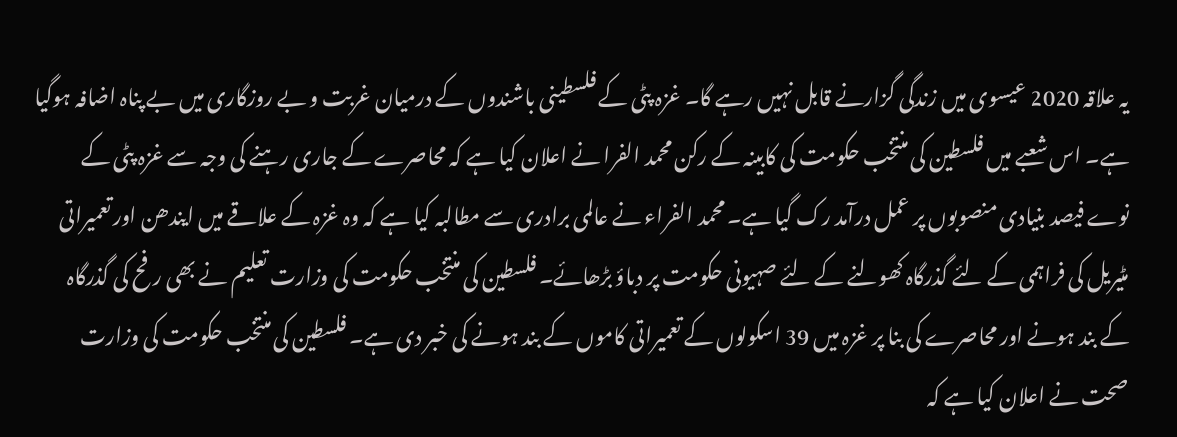یہ علاقہ 2020 عیسوی میں زندگی گزارنے قابل نہیں رہے گا۔ غزہ پٹی کے فلسطینی باشندوں کے درمیان غربت و بے روزگاری میں بے پناہ اضافہ ہوگیا ہے۔ اس شعبے میں فلسطین کی منتخب حکومت کی کابینہ کے رکن محمد الفرا نے اعلان کیا ہے کہ محاصرے کے جاری رہنے کی وجہ سے غزہ پٹی کے نوے فیصد بنیادی منصوبوں پر عمل درآمد رک گیا ہے۔ محمد الفراء نے عالمی برادری سے مطالبہ کیا ہے کہ وہ غزہ کے علاقے میں ایندھن اور تعمیراتی مٹیریل کی فراہمی کے لئے گذرگاہ کھولنے کے لئے صہیونی حکومت پر دباؤ بڑھائے۔ فلسطین کی منتخب حکومت کی وزارت تعلیم نے بھی رفح کی گذرگاہ کے بند ہونے اور محاصرے کی بنا پر غزہ میں 39 اسکولوں کے تعمیراتی کاموں کے بند ہونے کی خبر دی ہے۔ فلسطین کی منتخب حکومت کی وزارت صحت نے اعلان کیا ہے کہ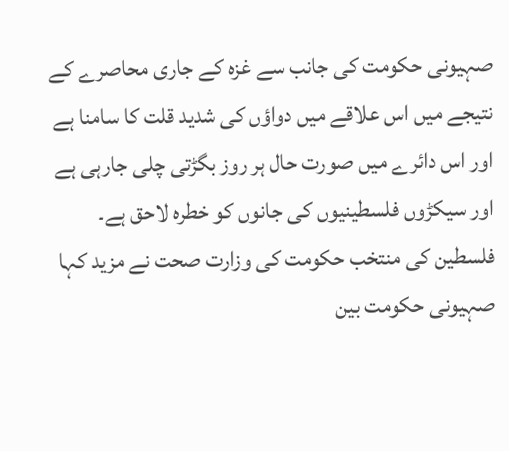صہیونی حکومت کی جانب سے غزہ کے جاری محاصرے کے نتیجے میں اس علاقے میں دواؤں کی شدید قلت کا سامنا ہے اور اس دائرے میں صورت حال ہر روز بگڑتی چلی جارہی ہے اور سیکڑوں فلسطینیوں کی جانوں کو خطرہ لاحق ہے۔ فلسطین کی منتخب حکومت کی وزارت صحت نے مزید کہا صہیونی حکومت بین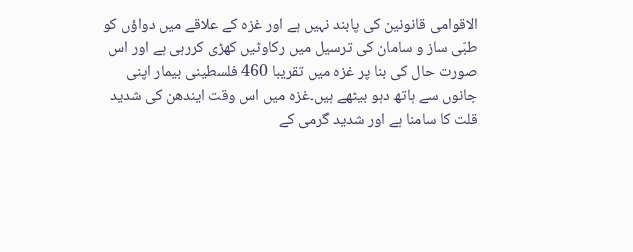الاقوامی قانونین کی پابند نہیں ہے اور غزہ کے علاقے میں دواؤں کو طبّی ساز و سامان کی ترسیل میں رکاوٹیں کھڑی کررہی ہے اور اس صورت حال کی بنا پر غزہ میں تقریبا 460 فلسطینی بیمار اپنی جانوں سے ہاتھ دہو بیٹھے ہیں۔غزہ میں اس وقت ایندھن کی شدید قلت کا سامنا ہے اور شدید گرمی کے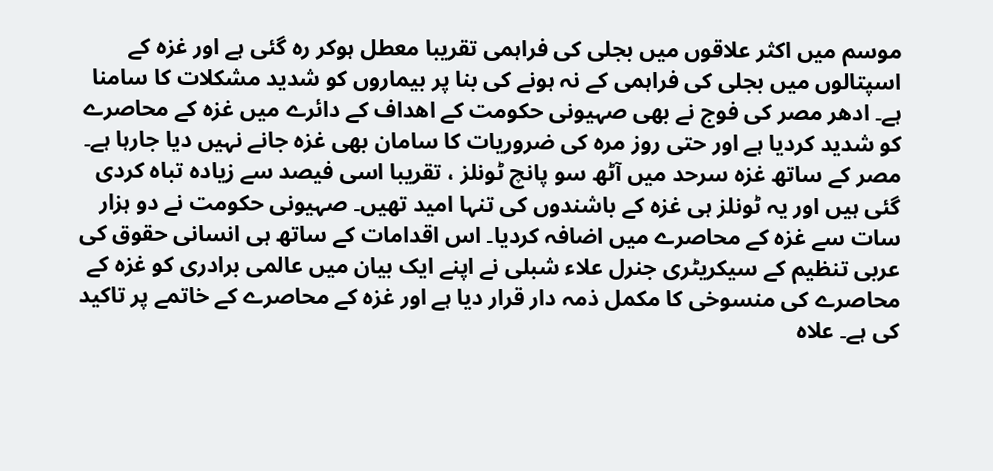موسم میں اکثر علاقوں میں بجلی کی فراہمی تقریبا معطل ہوکر رہ گئی ہے اور غزہ کے اسپتالوں میں بجلی کی فراہمی کے نہ ہونے کی بنا پر بیماروں کو شدید مشکلات کا سامنا ہے۔ ادھر مصر کی فوج نے بھی صہیونی حکومت کے اھداف کے دائرے میں غزہ کے محاصرے کو شدید کردیا ہے اور حتی روز مرہ کی ضروریات کا سامان بھی غزہ جانے نہیں دیا جارہا ہے۔ مصر کے ساتھ غزہ سرحد میں آٹھ سو پانچ ٹونلز ، تقریبا اسی فیصد سے زیادہ تباہ کردی گئی ہیں اور یہ ٹونلز ہی غزہ کے باشندوں کی تنہا امید تھیں۔ صہیونی حکومت نے دو ہزار سات سے غزہ کے محاصرے میں اضافہ کردیا۔ اس اقدامات کے ساتھ ہی انسانی حقوق کی عربی تنظیم کے سیکریٹری جنرل علاء شبلی نے اپنے ایک بیان میں عالمی برادری کو غزہ کے محاصرے کی منسوخی کا مکمل ذمہ دار قرار دیا ہے اور غزہ کے محاصرے کے خاتمے پر تاکید کی ہے۔ علاہ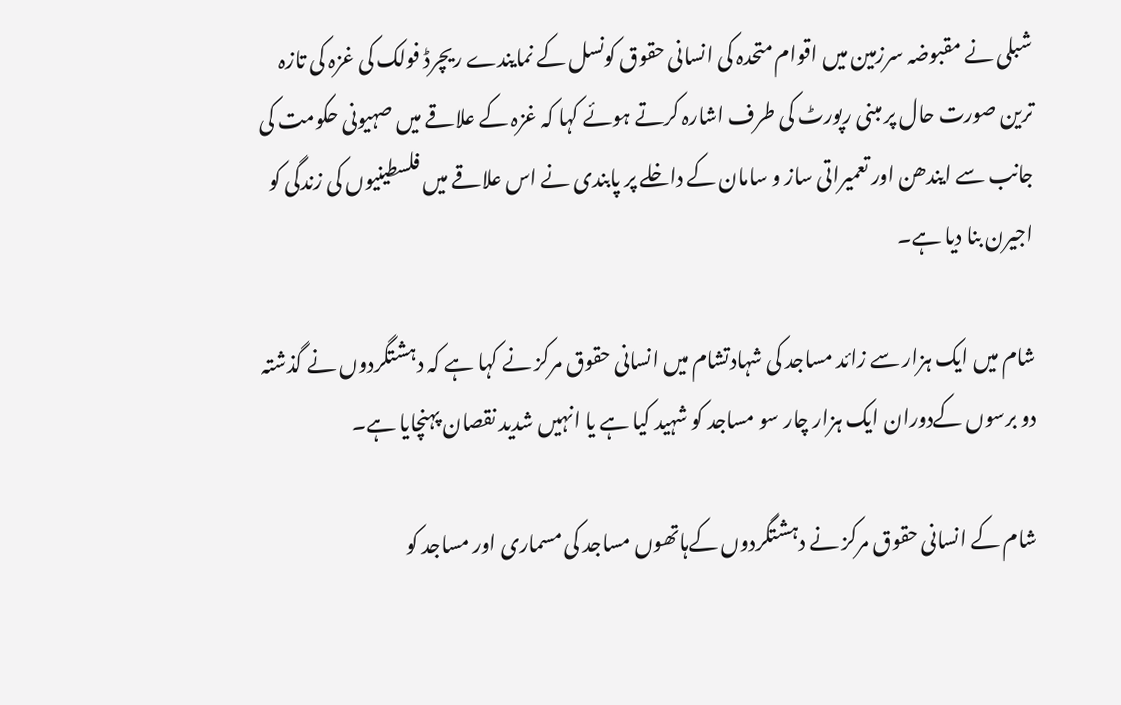شبلی نے مقبوضہ سرزمین میں اقوام متحدہ کی انسانی حقوق کونسل کے نمایندے ریچرڈ فولک کی غزہ کی تازہ ترین صورت حال پر مبنی رپورٹ کی طرف اشارہ کرتے ہوئے کہا کہ غزہ کے علاقے میں صہیونی حکومت کی جانب سے ایندھن اور تعمیراتی ساز و سامان کے داخلے پر پابندی نے اس علاقے میں فلسطینیوں کی زندگی کو اجیرن بنا دیا ہے۔

شام میں ایک ہزار سے زائد مساجد کی شہادتشام میں انسانی حقوق مرکز نے کہا ہے کہ دہشتگردوں نے گذشتہ دو برسوں کےدوران ایک ہزار چار سو مساجد کو شہید کیا ہے یا انہیں شدید نقصان پہنچایا ہے۔

شام کے انسانی حقوق مرکز نے دہشتگردوں کےہاتھوں مساجد کی مسماری اور مساجد کو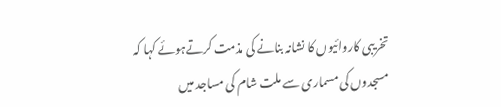تخریبی کاروائيوں کا نشانہ بنانے کی مذمت کرتےہوئے کہا کہ مسجدوں کی مسماری سے ملت شام کی مساجد میں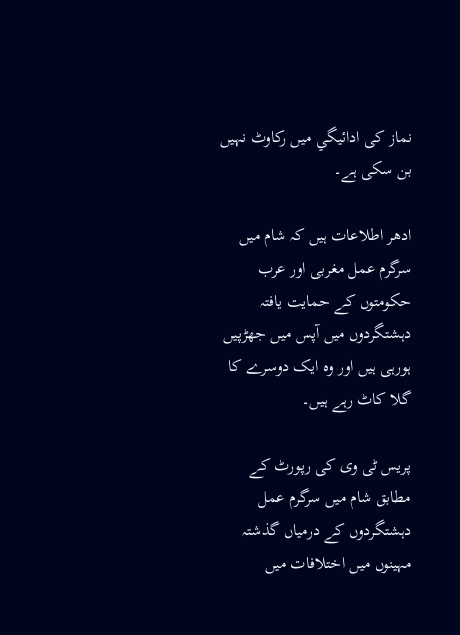نماز کی ادائیگي میں رکاوٹ نہیں بن سکی ہے۔

ادھر اطلاعات ہیں کہ شام میں سرگرم عمل مغربی اور عرب حکومتوں کے حمایت یافتہ دہشتگردوں میں آپس میں جھڑپیں ہورہی ہیں اور وہ ایک دوسرے کا گلا کاٹ رہے ہیں۔

پریس ٹی وی کی رپورٹ کے مطابق شام میں سرگرم عمل دہشتگردوں کے درمیاں گذشتہ مہینوں میں اختلافات میں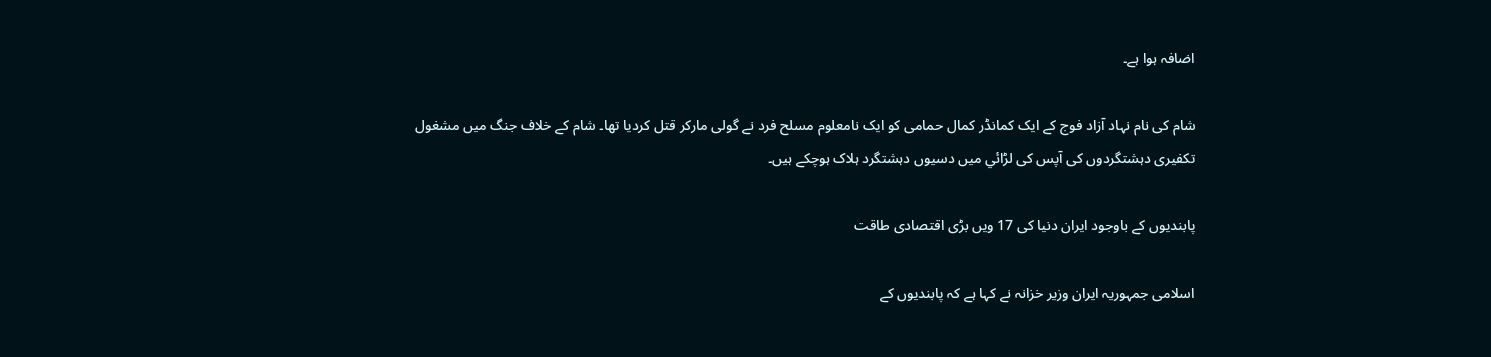اضافہ ہوا ہے۔

شام کی نام نہاد آزاد فوج کے ایک کمانڈر کمال حمامی کو ایک نامعلوم مسلح فرد نے گولی مارکر قتل کردیا تھا۔ شام کے خلاف جنگ میں مشغول تکفیری دہشتگردوں کی آپس کی لڑائي میں دسیوں دہشتگرد ہلاک ہوچکے ہیں۔

پابندیوں کے باوجود ایران دنیا کی 17 ویں بڑی اقتصادی طاقت

اسلامی جمہوریہ ایران وزیر خزانہ نے کہا ہے کہ پابندیوں کے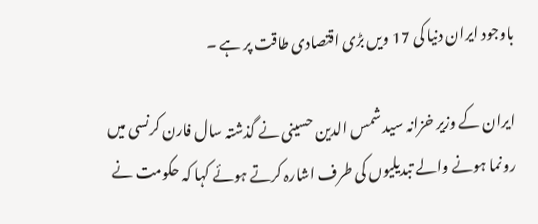باوجود ایران دنیا کی 17 ویں بڑی اقتصادی طاقت پر ہے ۔

ایران کے وزیر خزانہ سید شمس الدین حسینی نے گذشتہ سال فارن کرنسی میں رونما ہونے والے تبدیلیوں کی طرف اشارہ کرتے ہوئے کہا کہ حکومت نے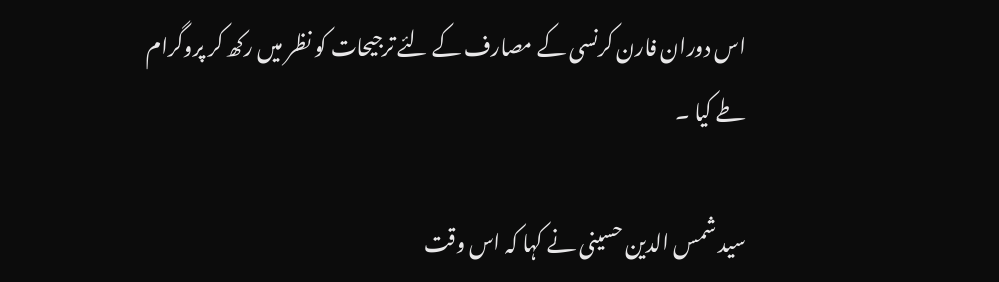اس دوران فارن کرنسی کے مصارف کے لئے ترجیحات کو نظر میں رکھ کر پروگرام طے کیا ۔

سید شمس الدین حسینی نے کہا کہ اس وقت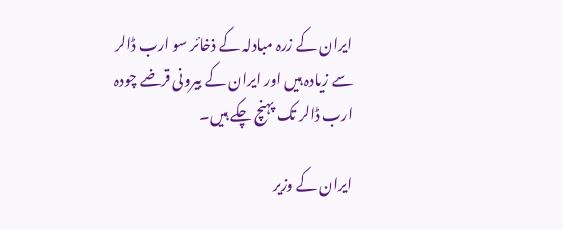ایران کے زرہ مبادلہ کے ذخائر سو ارب ڈالر سے زیادہ ہیں اور ایران کے بیرونی قرضے چودہ ارب ڈالر تک پہنچ چکے ہیں۔

ایران کے وزیر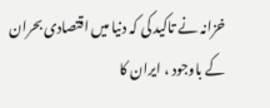خزانہ نے تاکید کی کہ دنیا میں اقتصادی بحران کے باوجود ، ایران کا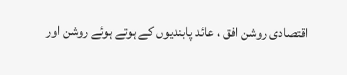اقتصادی روشن افق ، عائد پابندیوں کے ہوتے ہوئے روشن اور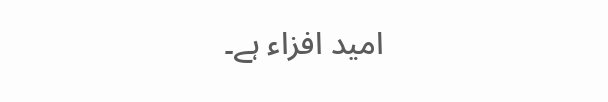امید افزاء ہے۔